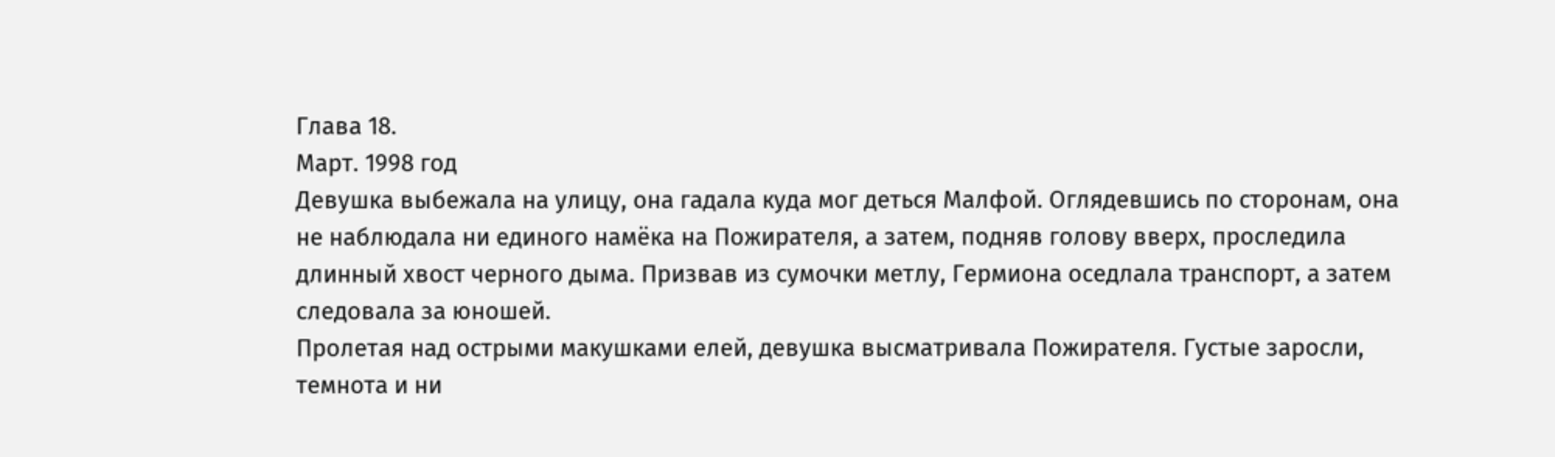Глава 18.
Март. 1998 год
Девушка выбежала на улицу, она гадала куда мог деться Малфой. Оглядевшись по сторонам, она не наблюдала ни единого намёка на Пожирателя, а затем, подняв голову вверх, проследила длинный хвост черного дыма. Призвав из сумочки метлу, Гермиона оседлала транспорт, а затем следовала за юношей.
Пролетая над острыми макушками елей, девушка высматривала Пожирателя. Густые заросли, темнота и ни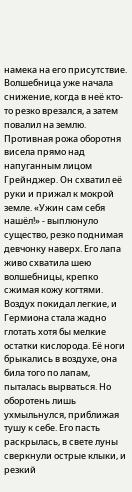намека на его присутствие. Волшебница уже начала снижение, когда в неё кто-то резко врезался, а затем повалил на землю. Противная рожа оборотня висела прямо над напуганным лицом Грейнджер. Он схватил её руки и прижал к мокрой земле. «Ужин сам себя нашёл!» - выплюнуло существо, резко поднимая девчонку наверх. Его лапа живо схватила шею волшебницы, крепко сжимая кожу когтями. Воздух покидал легкие, и Гермиона стала жадно глотать хотя бы мелкие остатки кислорода. Её ноги брыкались в воздухе, она била того по лапам, пыталась вырваться. Но оборотень лишь ухмыльнулся, приближая тушу к себе. Его пасть раскрылась, в свете луны сверкнули острые клыки, и резкий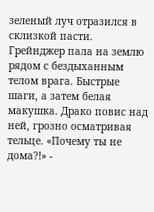зеленый луч отразился в склизкой пасти. Грейнджер пала на землю рядом с бездыханным телом врага. Быстрые шаги, а затем белая макушка. Драко повис над ней, грозно осматривая тельце. «Почему ты не дома?!» -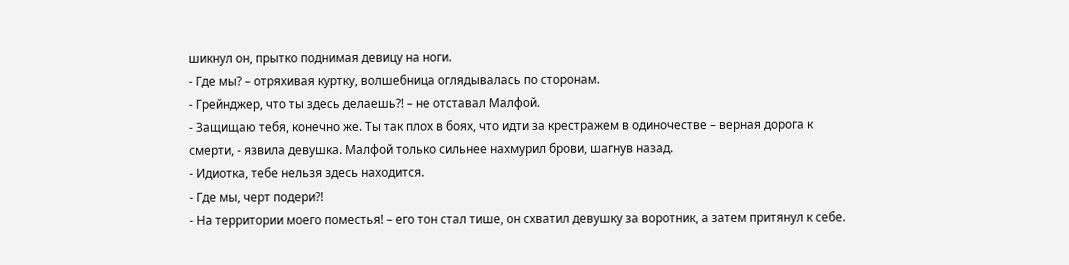шикнул он, прытко поднимая девицу на ноги.
- Где мы? – отряхивая куртку, волшебница оглядывалась по сторонам.
- Грейнджер, что ты здесь делаешь?! – не отставал Малфой.
- Защищаю тебя, конечно же. Ты так плох в боях, что идти за крестражем в одиночестве – верная дорога к смерти, - язвила девушка. Малфой только сильнее нахмурил брови, шагнув назад.
- Идиотка, тебе нельзя здесь находится.
- Где мы, черт подери?!
- На территории моего поместья! – его тон стал тише, он схватил девушку за воротник, а затем притянул к себе.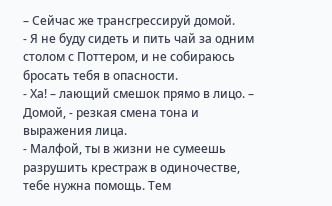– Сейчас же трансгрессируй домой.
- Я не буду сидеть и пить чай за одним столом с Поттером, и не собираюсь бросать тебя в опасности.
- Ха! – лающий смешок прямо в лицо. – Домой, - резкая смена тона и выражения лица.
- Малфой, ты в жизни не сумеешь разрушить крестраж в одиночестве, тебе нужна помощь. Тем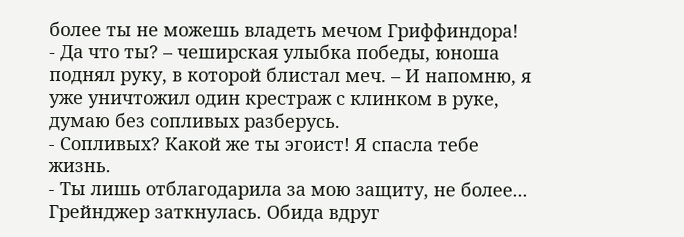более ты не можешь владеть мечом Гриффиндора!
- Да что ты? – чеширская улыбка победы, юноша поднял руку, в которой блистал меч. – И напомню, я уже уничтожил один крестраж с клинком в руке, думаю без сопливых разберусь.
- Сопливых? Какой же ты эгоист! Я спасла тебе жизнь.
- Ты лишь отблагодарила за мою защиту, не более...
Грейнджер заткнулась. Обида вдруг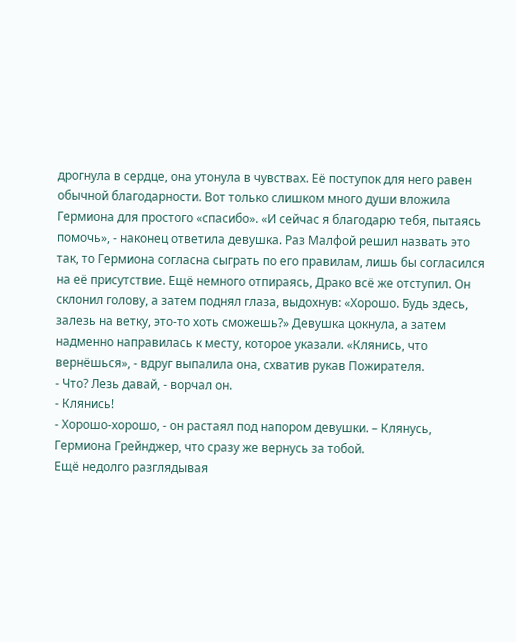дрогнула в сердце, она утонула в чувствах. Её поступок для него равен обычной благодарности. Вот только слишком много души вложила Гермиона для простого «спасибо». «И сейчас я благодарю тебя, пытаясь помочь», - наконец ответила девушка. Раз Малфой решил назвать это так, то Гермиона согласна сыграть по его правилам, лишь бы согласился на её присутствие. Ещё немного отпираясь, Драко всё же отступил. Он склонил голову, а затем поднял глаза, выдохнув: «Хорошо. Будь здесь, залезь на ветку, это-то хоть сможешь?» Девушка цокнула, а затем надменно направилась к месту, которое указали. «Клянись, что вернёшься», - вдруг выпалила она, схватив рукав Пожирателя.
- Что? Лезь давай, - ворчал он.
- Клянись!
- Хорошо-хорошо, - он растаял под напором девушки. – Клянусь, Гермиона Грейнджер, что сразу же вернусь за тобой.
Ещё недолго разглядывая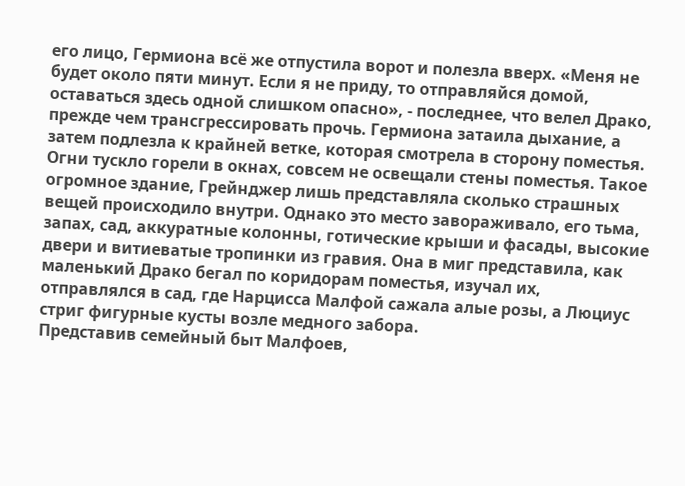его лицо, Гермиона всё же отпустила ворот и полезла вверх. «Меня не будет около пяти минут. Если я не приду, то отправляйся домой, оставаться здесь одной слишком опасно», - последнее, что велел Драко, прежде чем трансгрессировать прочь. Гермиона затаила дыхание, а затем подлезла к крайней ветке, которая смотрела в сторону поместья. Огни тускло горели в окнах, совсем не освещали стены поместья. Такое огромное здание, Грейнджер лишь представляла сколько страшных вещей происходило внутри. Однако это место завораживало, его тьма, запах, сад, аккуратные колонны, готические крыши и фасады, высокие двери и витиеватые тропинки из гравия. Она в миг представила, как маленький Драко бегал по коридорам поместья, изучал их, отправлялся в сад, где Нарцисса Малфой сажала алые розы, а Люциус стриг фигурные кусты возле медного забора.
Представив семейный быт Малфоев,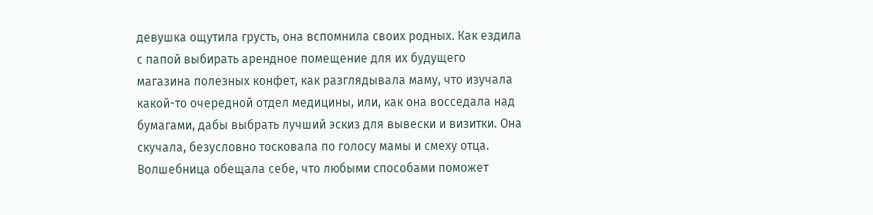девушка ощутила грусть, она вспомнила своих родных. Как ездила с папой выбирать арендное помещение для их будущего магазина полезных конфет, как разглядывала маму, что изучала какой-то очередной отдел медицины, или, как она восседала над бумагами, дабы выбрать лучший эскиз для вывески и визитки. Она скучала, безусловно тосковала по голосу мамы и смеху отца. Волшебница обещала себе, что любыми способами поможет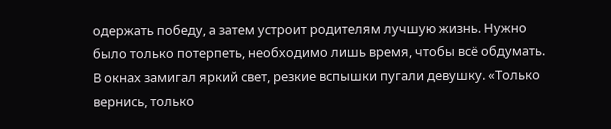одержать победу, а затем устроит родителям лучшую жизнь. Нужно было только потерпеть, необходимо лишь время, чтобы всё обдумать.
В окнах замигал яркий свет, резкие вспышки пугали девушку. «Только вернись, только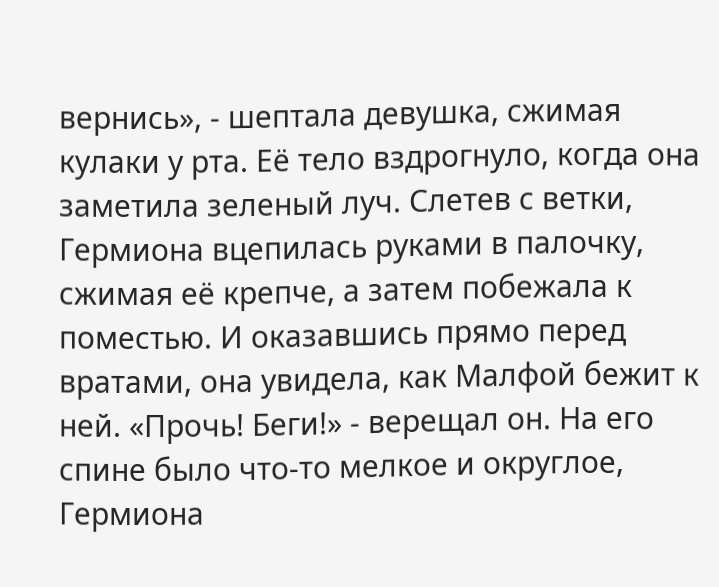вернись», - шептала девушка, сжимая кулаки у рта. Её тело вздрогнуло, когда она заметила зеленый луч. Слетев с ветки, Гермиона вцепилась руками в палочку, сжимая её крепче, а затем побежала к поместью. И оказавшись прямо перед вратами, она увидела, как Малфой бежит к ней. «Прочь! Беги!» - верещал он. На его спине было что-то мелкое и округлое, Гермиона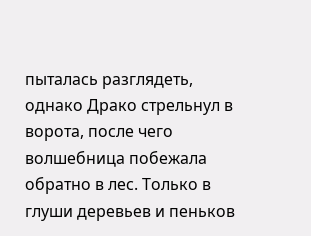пыталась разглядеть, однако Драко стрельнул в ворота, после чего волшебница побежала обратно в лес. Только в глуши деревьев и пеньков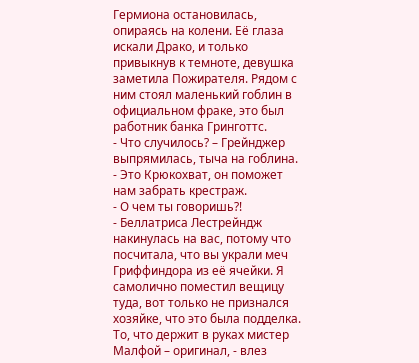Гермиона остановилась, опираясь на колени. Её глаза искали Драко, и только привыкнув к темноте, девушка заметила Пожирателя. Рядом с ним стоял маленький гоблин в официальном фраке, это был работник банка Гринготтс.
- Что случилось? – Грейнджер выпрямилась, тыча на гоблина.
- Это Крюкохват, он поможет нам забрать крестраж.
- О чем ты говоришь?!
- Беллатриса Лестрейндж накинулась на вас, потому что посчитала, что вы украли меч Гриффиндора из её ячейки. Я самолично поместил вещицу туда, вот только не признался хозяйке, что это была подделка. То, что держит в руках мистер Малфой – оригинал, - влез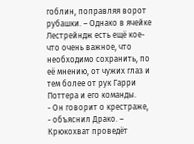гоблин, поправляя ворот рубашки. – Однако в ячейке Лестрейндж есть ещё кое-что очень важное, что необходимо сохранить, по её мнению, от чужих глаз и тем более от рук Гарри Поттера и его команды.
- Он говорит о крестраже, - объяснил Драко. – Крюкохват проведёт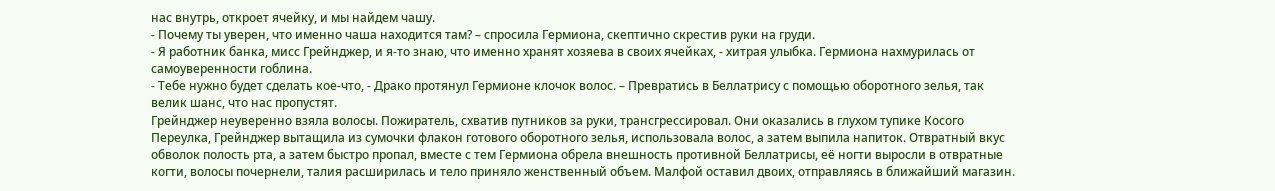нас внутрь, откроет ячейку, и мы найдем чашу.
- Почему ты уверен, что именно чаша находится там? – спросила Гермиона, скептично скрестив руки на груди.
- Я работник банка, мисс Грейнджер, и я-то знаю, что именно хранят хозяева в своих ячейках, - хитрая улыбка. Гермиона нахмурилась от самоуверенности гоблина.
- Тебе нужно будет сделать кое-что, - Драко протянул Гермионе клочок волос. – Превратись в Беллатрису с помощью оборотного зелья, так велик шанс, что нас пропустят.
Грейнджер неуверенно взяла волосы. Пожиратель, схватив путников за руки, трансгрессировал. Они оказались в глухом тупике Косого Переулка, Грейнджер вытащила из сумочки флакон готового оборотного зелья, использовала волос, а затем выпила напиток. Отвратный вкус обволок полость рта, а затем быстро пропал, вместе с тем Гермиона обрела внешность противной Беллатрисы, её ногти выросли в отвратные когти, волосы почернели, талия расширилась и тело приняло женственный объем. Малфой оставил двоих, отправляясь в ближайший магазин.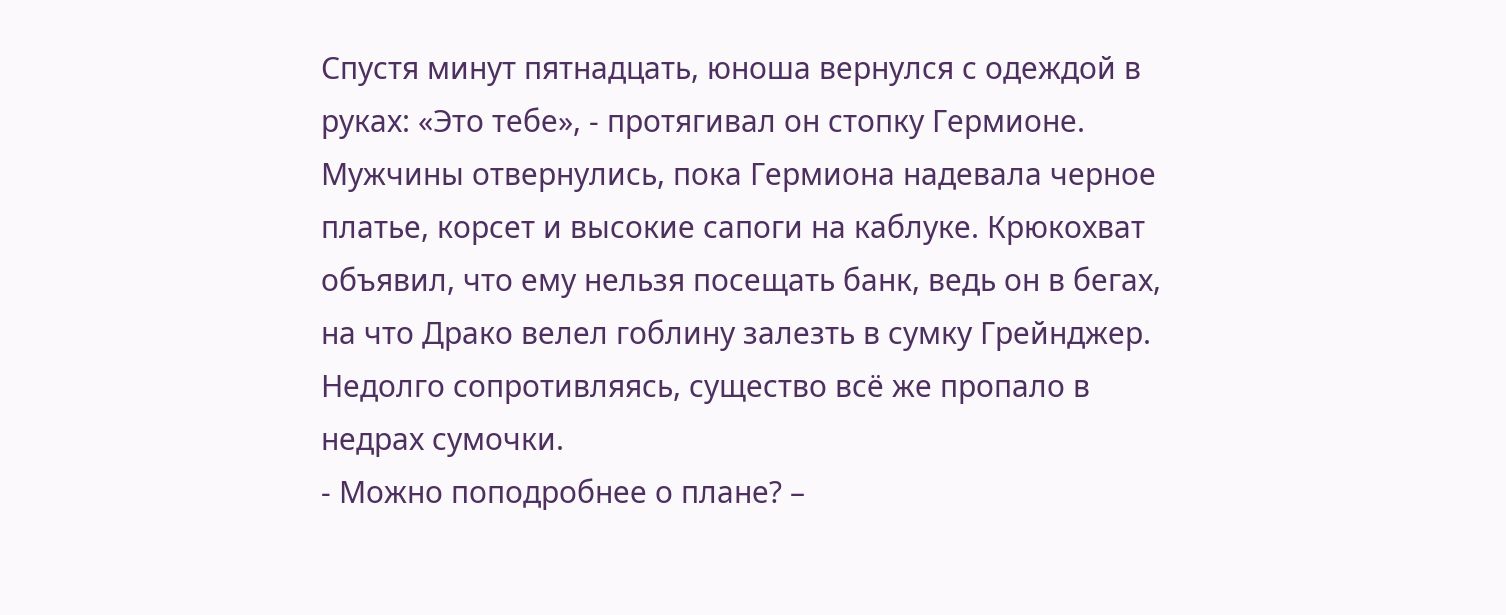Спустя минут пятнадцать, юноша вернулся с одеждой в руках: «Это тебе», - протягивал он стопку Гермионе. Мужчины отвернулись, пока Гермиона надевала черное платье, корсет и высокие сапоги на каблуке. Крюкохват объявил, что ему нельзя посещать банк, ведь он в бегах, на что Драко велел гоблину залезть в сумку Грейнджер. Недолго сопротивляясь, существо всё же пропало в недрах сумочки.
- Можно поподробнее о плане? –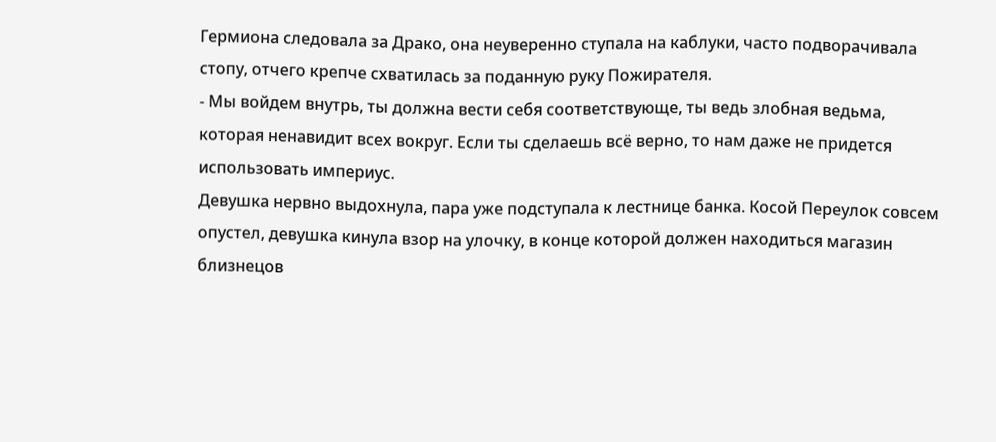Гермиона следовала за Драко, она неуверенно ступала на каблуки, часто подворачивала стопу, отчего крепче схватилась за поданную руку Пожирателя.
- Мы войдем внутрь, ты должна вести себя соответствующе, ты ведь злобная ведьма, которая ненавидит всех вокруг. Если ты сделаешь всё верно, то нам даже не придется использовать империус.
Девушка нервно выдохнула, пара уже подступала к лестнице банка. Косой Переулок совсем опустел, девушка кинула взор на улочку, в конце которой должен находиться магазин близнецов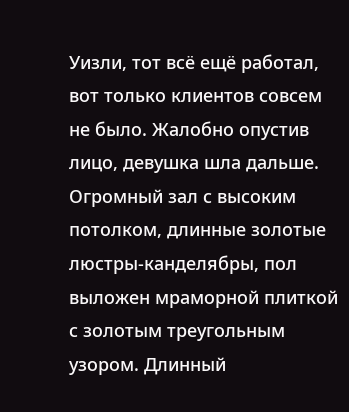Уизли, тот всё ещё работал, вот только клиентов совсем не было. Жалобно опустив лицо, девушка шла дальше. Огромный зал с высоким потолком, длинные золотые люстры-канделябры, пол выложен мраморной плиткой с золотым треугольным узором. Длинный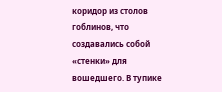коридор из столов гоблинов, что создавались собой «стенки» для вошедшего. В тупике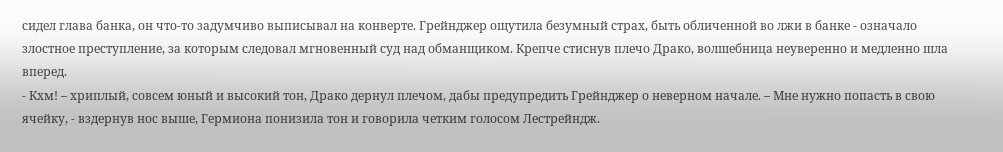сидел глава банка, он что-то задумчиво выписывал на конверте. Грейнджер ощутила безумный страх, быть обличенной во лжи в банке - означало злостное преступление, за которым следовал мгновенный суд над обманщиком. Крепче стиснув плечо Драко, волшебница неуверенно и медленно шла вперед.
- Кхм! – хриплый, совсем юный и высокий тон, Драко дернул плечом, дабы предупредить Грейнджер о неверном начале. – Мне нужно попасть в свою ячейку, - вздернув нос выше, Гермиона понизила тон и говорила четким голосом Лестрейндж.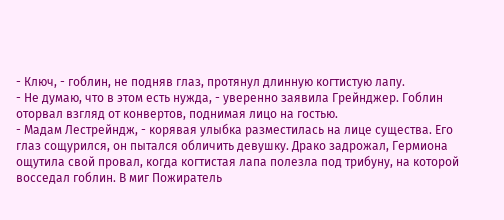- Ключ, - гоблин, не подняв глаз, протянул длинную когтистую лапу.
- Не думаю, что в этом есть нужда, - уверенно заявила Грейнджер. Гоблин оторвал взгляд от конвертов, поднимая лицо на гостью.
- Мадам Лестрейндж, - корявая улыбка разместилась на лице существа. Его глаз сощурился, он пытался обличить девушку. Драко задрожал, Гермиона ощутила свой провал, когда когтистая лапа полезла под трибуну, на которой восседал гоблин. В миг Пожиратель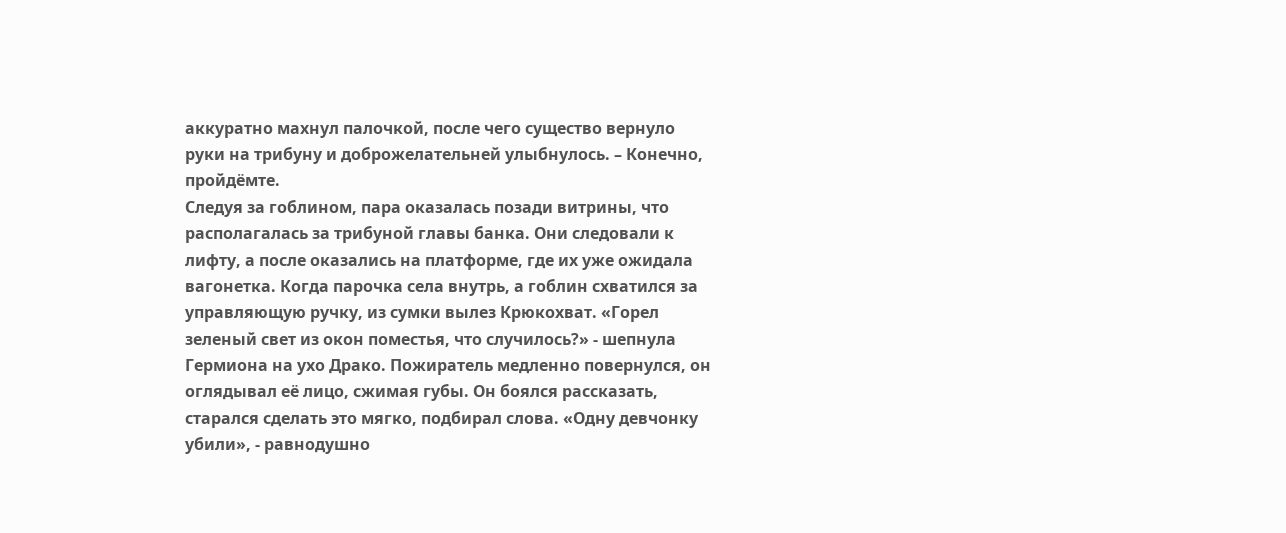аккуратно махнул палочкой, после чего существо вернуло руки на трибуну и доброжелательней улыбнулось. – Конечно, пройдёмте.
Следуя за гоблином, пара оказалась позади витрины, что располагалась за трибуной главы банка. Они следовали к лифту, а после оказались на платформе, где их уже ожидала вагонетка. Когда парочка села внутрь, а гоблин схватился за управляющую ручку, из сумки вылез Крюкохват. «Горел зеленый свет из окон поместья, что случилось?» - шепнула Гермиона на ухо Драко. Пожиратель медленно повернулся, он оглядывал её лицо, сжимая губы. Он боялся рассказать, старался сделать это мягко, подбирал слова. «Одну девчонку убили», - равнодушно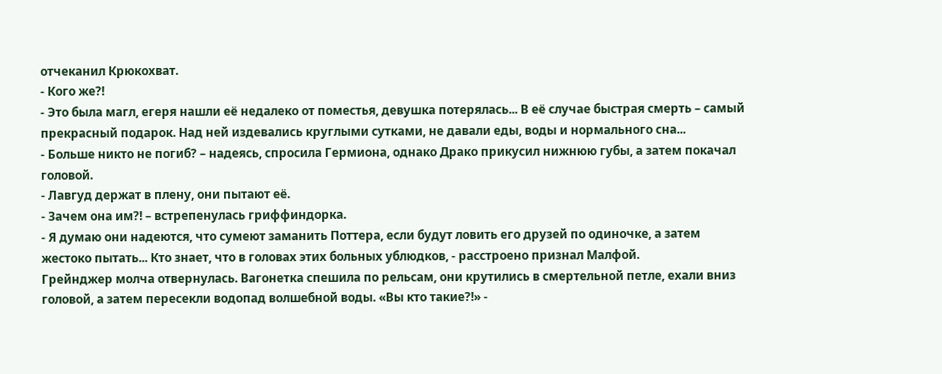отчеканил Крюкохват.
- Кого же?!
- Это была магл, егеря нашли её недалеко от поместья, девушка потерялась... В её случае быстрая смерть – самый прекрасный подарок. Над ней издевались круглыми сутками, не давали еды, воды и нормального сна...
- Больше никто не погиб? – надеясь, спросила Гермиона, однако Драко прикусил нижнюю губы, а затем покачал головой.
- Лавгуд держат в плену, они пытают её.
- Зачем она им?! – встрепенулась гриффиндорка.
- Я думаю они надеются, что сумеют заманить Поттера, если будут ловить его друзей по одиночке, а затем жестоко пытать... Кто знает, что в головах этих больных ублюдков, - расстроено признал Малфой.
Грейнджер молча отвернулась. Вагонетка спешила по рельсам, они крутились в смертельной петле, ехали вниз головой, а затем пересекли водопад волшебной воды. «Вы кто такие?!» -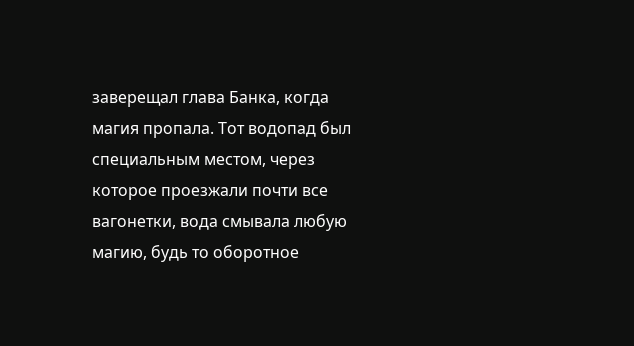заверещал глава Банка, когда магия пропала. Тот водопад был специальным местом, через которое проезжали почти все вагонетки, вода смывала любую магию, будь то оборотное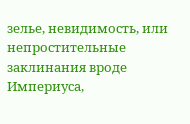зелье, невидимость, или непростительные заклинания вроде Империуса,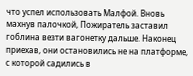что успел использовать Малфой. Вновь махнув палочкой, Пожиратель заставил гоблина везти вагонетку дальше. Наконец приехав, они остановились не на платформе, с которой садились в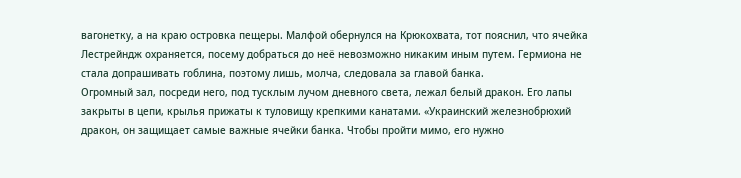вагонетку, а на краю островка пещеры. Малфой обернулся на Крюкохвата, тот пояснил, что ячейка Лестрейндж охраняется, посему добраться до неё невозможно никаким иным путем. Гермиона не стала допрашивать гоблина, поэтому лишь, молча, следовала за главой банка.
Огромный зал, посреди него, под тусклым лучом дневного света, лежал белый дракон. Его лапы закрыты в цепи, крылья прижаты к туловищу крепкими канатами. «Украинский железнобрюхий дракон, он защищает самые важные ячейки банка. Чтобы пройти мимо, его нужно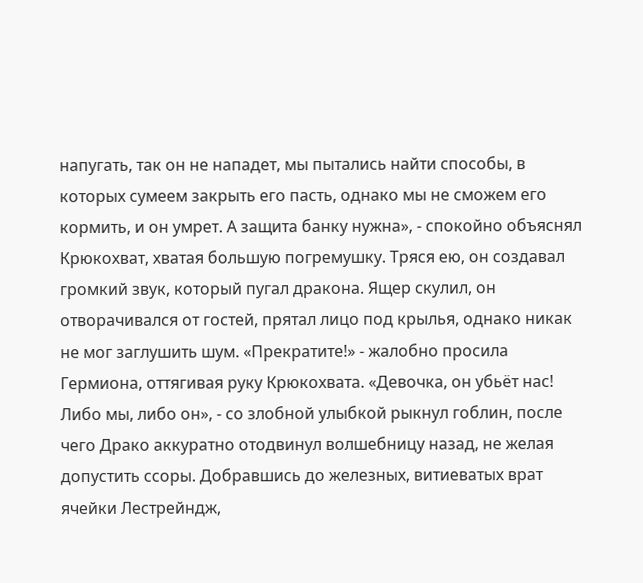напугать, так он не нападет, мы пытались найти способы, в которых сумеем закрыть его пасть, однако мы не сможем его кормить, и он умрет. А защита банку нужна», - спокойно объяснял Крюкохват, хватая большую погремушку. Тряся ею, он создавал громкий звук, который пугал дракона. Ящер скулил, он отворачивался от гостей, прятал лицо под крылья, однако никак не мог заглушить шум. «Прекратите!» - жалобно просила Гермиона, оттягивая руку Крюкохвата. «Девочка, он убьёт нас! Либо мы, либо он», - со злобной улыбкой рыкнул гоблин, после чего Драко аккуратно отодвинул волшебницу назад, не желая допустить ссоры. Добравшись до железных, витиеватых врат ячейки Лестрейндж,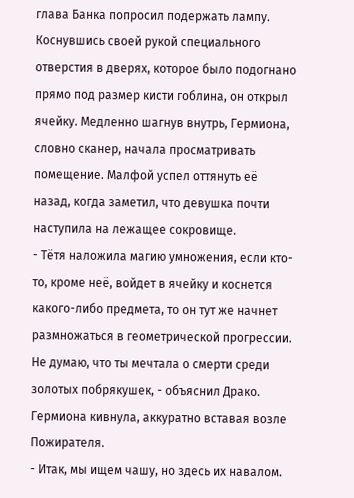глава Банка попросил подержать лампу. Коснувшись своей рукой специального отверстия в дверях, которое было подогнано прямо под размер кисти гоблина, он открыл ячейку. Медленно шагнув внутрь, Гермиона, словно сканер, начала просматривать помещение. Малфой успел оттянуть её назад, когда заметил, что девушка почти наступила на лежащее сокровище.
- Тётя наложила магию умножения, если кто-то, кроме неё, войдет в ячейку и коснется какого-либо предмета, то он тут же начнет размножаться в геометрической прогрессии. Не думаю, что ты мечтала о смерти среди золотых побрякушек, - объяснил Драко. Гермиона кивнула, аккуратно вставая возле Пожирателя.
- Итак, мы ищем чашу, но здесь их навалом.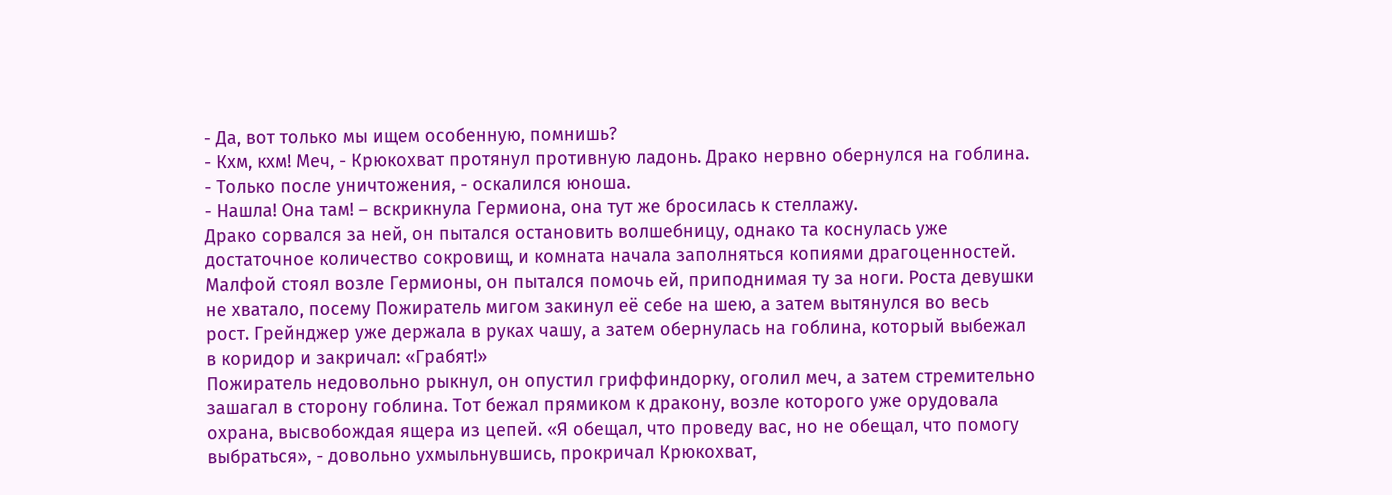- Да, вот только мы ищем особенную, помнишь?
- Кхм, кхм! Меч, - Крюкохват протянул противную ладонь. Драко нервно обернулся на гоблина.
- Только после уничтожения, - оскалился юноша.
- Нашла! Она там! – вскрикнула Гермиона, она тут же бросилась к стеллажу.
Драко сорвался за ней, он пытался остановить волшебницу, однако та коснулась уже достаточное количество сокровищ, и комната начала заполняться копиями драгоценностей. Малфой стоял возле Гермионы, он пытался помочь ей, приподнимая ту за ноги. Роста девушки не хватало, посему Пожиратель мигом закинул её себе на шею, а затем вытянулся во весь рост. Грейнджер уже держала в руках чашу, а затем обернулась на гоблина, который выбежал в коридор и закричал: «Грабят!»
Пожиратель недовольно рыкнул, он опустил гриффиндорку, оголил меч, а затем стремительно зашагал в сторону гоблина. Тот бежал прямиком к дракону, возле которого уже орудовала охрана, высвобождая ящера из цепей. «Я обещал, что проведу вас, но не обещал, что помогу выбраться», - довольно ухмыльнувшись, прокричал Крюкохват,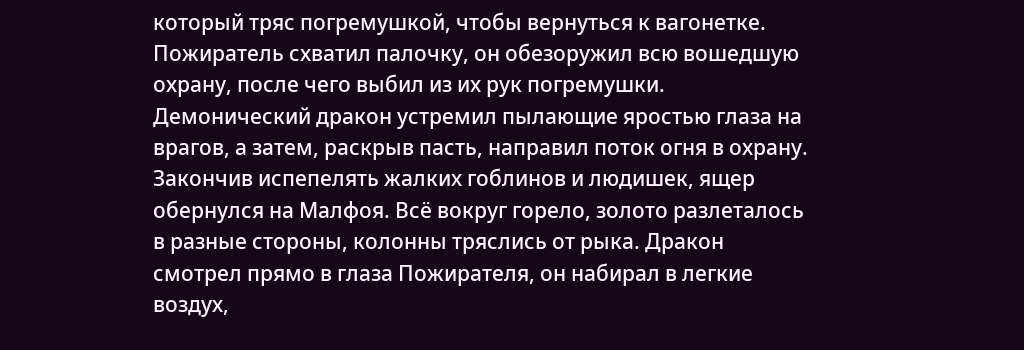который тряс погремушкой, чтобы вернуться к вагонетке. Пожиратель схватил палочку, он обезоружил всю вошедшую охрану, после чего выбил из их рук погремушки. Демонический дракон устремил пылающие яростью глаза на врагов, а затем, раскрыв пасть, направил поток огня в охрану. Закончив испепелять жалких гоблинов и людишек, ящер обернулся на Малфоя. Всё вокруг горело, золото разлеталось в разные стороны, колонны тряслись от рыка. Дракон смотрел прямо в глаза Пожирателя, он набирал в легкие воздух,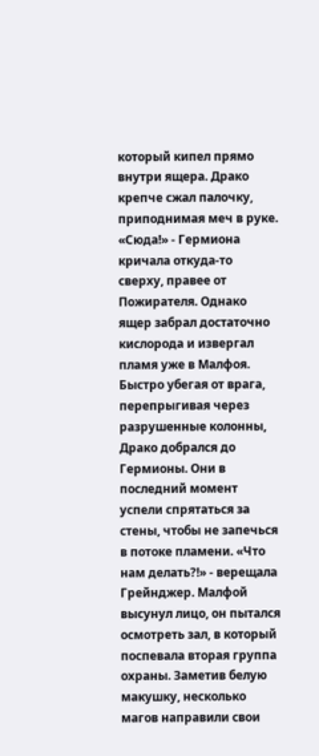который кипел прямо внутри ящера. Драко крепче сжал палочку, приподнимая меч в руке. «Сюда!» - Гермиона кричала откуда-то сверху, правее от Пожирателя. Однако ящер забрал достаточно кислорода и извергал пламя уже в Малфоя. Быстро убегая от врага, перепрыгивая через разрушенные колонны, Драко добрался до Гермионы. Они в последний момент успели спрятаться за стены, чтобы не запечься в потоке пламени. «Что нам делать?!» - верещала Грейнджер. Малфой высунул лицо, он пытался осмотреть зал, в который поспевала вторая группа охраны. Заметив белую макушку, несколько магов направили свои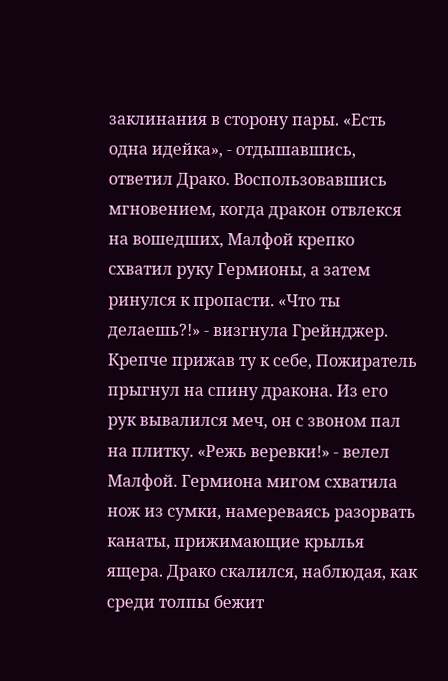заклинания в сторону пары. «Есть одна идейка», - отдышавшись, ответил Драко. Воспользовавшись мгновением, когда дракон отвлекся на вошедших, Малфой крепко схватил руку Гермионы, а затем ринулся к пропасти. «Что ты делаешь?!» - визгнула Грейнджер. Крепче прижав ту к себе, Пожиратель прыгнул на спину дракона. Из его рук вывалился меч, он с звоном пал на плитку. «Режь веревки!» - велел Малфой. Гермиона мигом схватила нож из сумки, намереваясь разорвать канаты, прижимающие крылья ящера. Драко скалился, наблюдая, как среди толпы бежит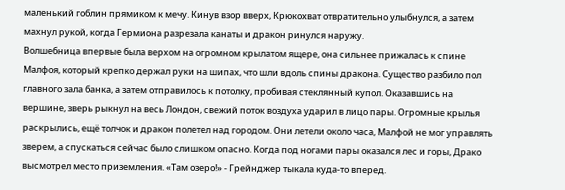маленький гоблин прямиком к мечу. Кинув взор вверх, Крюкохват отвратительно улыбнулся, а затем махнул рукой, когда Гермиона разрезала канаты и дракон ринулся наружу.
Волшебница впервые была верхом на огромном крылатом ящере, она сильнее прижалась к спине Малфоя, который крепко держал руки на шипах, что шли вдоль спины дракона. Существо разбило пол главного зала банка, а затем отправилось к потолку, пробивая стеклянный купол. Оказавшись на вершине, зверь рыкнул на весь Лондон, свежий поток воздуха ударил в лицо пары. Огромные крылья раскрылись, ещё толчок и дракон полетел над городом. Они летели около часа, Малфой не мог управлять зверем, а спускаться сейчас было слишком опасно. Когда под ногами пары оказался лес и горы, Драко высмотрел место приземления. «Там озеро!» - Грейнджер тыкала куда-то вперед.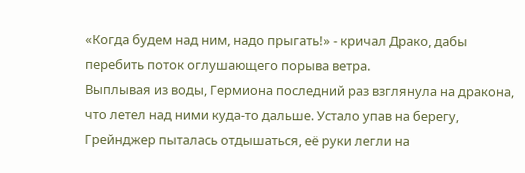«Когда будем над ним, надо прыгать!» - кричал Драко, дабы перебить поток оглушающего порыва ветра.
Выплывая из воды, Гермиона последний раз взглянула на дракона, что летел над ними куда-то дальше. Устало упав на берегу, Грейнджер пыталась отдышаться, её руки легли на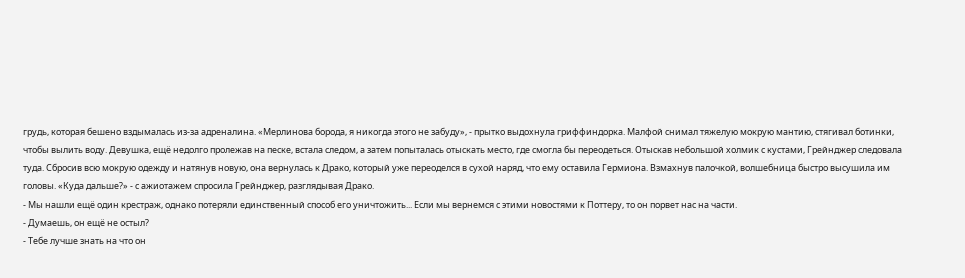грудь, которая бешено вздымалась из-за адреналина. «Мерлинова борода, я никогда этого не забуду», - прытко выдохнула гриффиндорка. Малфой снимал тяжелую мокрую мантию, стягивал ботинки, чтобы вылить воду. Девушка, ещё недолго пролежав на песке, встала следом, а затем попыталась отыскать место, где смогла бы переодеться. Отыскав небольшой холмик с кустами, Грейнджер следовала туда. Сбросив всю мокрую одежду и натянув новую, она вернулась к Драко, который уже переоделся в сухой наряд, что ему оставила Гермиона. Взмахнув палочкой, волшебница быстро высушила им головы. «Куда дальше?» - с ажиотажем спросила Грейнджер, разглядывая Драко.
- Мы нашли ещё один крестраж, однако потеряли единственный способ его уничтожить... Если мы вернемся с этими новостями к Поттеру, то он порвет нас на части.
- Думаешь, он ещё не остыл?
- Тебе лучше знать на что он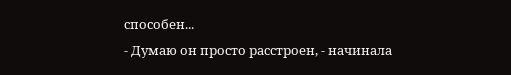способен...
- Думаю он просто расстроен, - начинала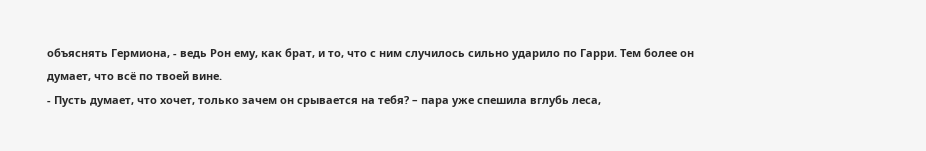объяснять Гермиона, - ведь Рон ему, как брат, и то, что с ним случилось сильно ударило по Гарри. Тем более он думает, что всё по твоей вине.
- Пусть думает, что хочет, только зачем он срывается на тебя? – пара уже спешила вглубь леса,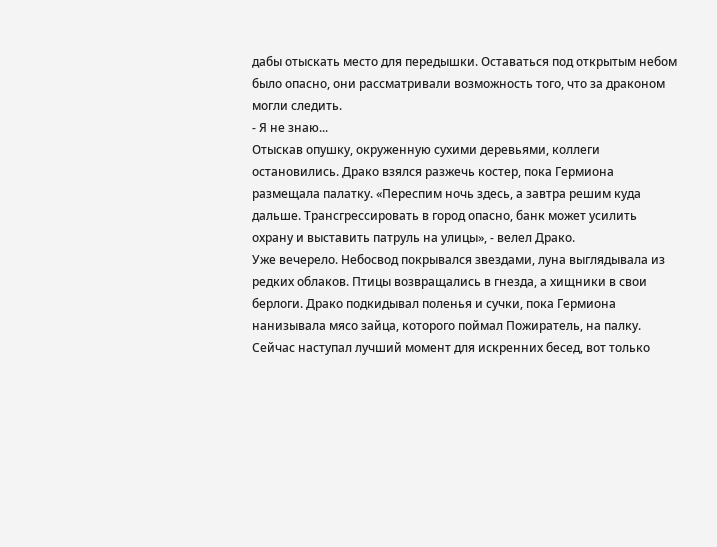дабы отыскать место для передышки. Оставаться под открытым небом было опасно, они рассматривали возможность того, что за драконом могли следить.
- Я не знаю...
Отыскав опушку, окруженную сухими деревьями, коллеги остановились. Драко взялся разжечь костер, пока Гермиона размещала палатку. «Переспим ночь здесь, а завтра решим куда дальше. Трансгрессировать в город опасно, банк может усилить охрану и выставить патруль на улицы», - велел Драко.
Уже вечерело. Небосвод покрывался звездами, луна выглядывала из редких облаков. Птицы возвращались в гнезда, а хищники в свои берлоги. Драко подкидывал поленья и сучки, пока Гермиона нанизывала мясо зайца, которого поймал Пожиратель, на палку. Сейчас наступал лучший момент для искренних бесед, вот только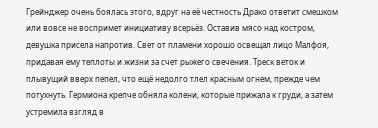Грейнджер очень боялась этого, вдруг на её честность Драко ответит смешком или вовсе не воспримет инициативу всерьёз. Оставив мясо над костром, девушка присела напротив. Свет от пламени хорошо освещал лицо Малфоя, придавая ему теплоты и жизни за счет рыжего свечения. Треск веток и плывущий вверх пепел, что ещё недолго тлел красным огнем, прежде чем потухнуть. Гермиона крепче обняла колени, которые прижала к груди, а затем устремила взгляд в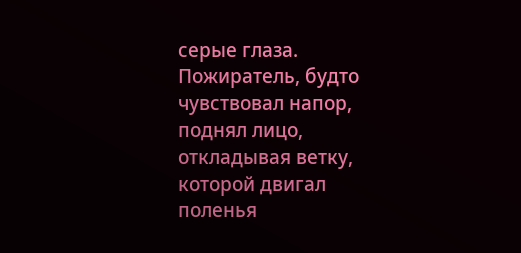серые глаза. Пожиратель, будто чувствовал напор, поднял лицо, откладывая ветку, которой двигал поленья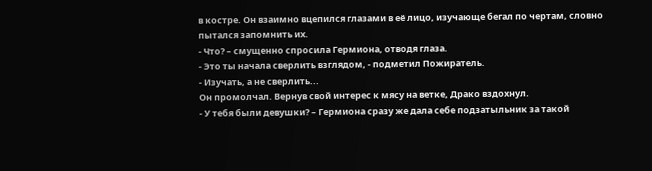в костре. Он взаимно вцепился глазами в её лицо, изучающе бегал по чертам, словно пытался запомнить их.
- Что? – смущенно спросила Гермиона, отводя глаза.
- Это ты начала сверлить взглядом, - подметил Пожиратель.
- Изучать, а не сверлить...
Он промолчал. Вернув свой интерес к мясу на ветке, Драко вздохнул.
- У тебя были девушки? – Гермиона сразу же дала себе подзатыльник за такой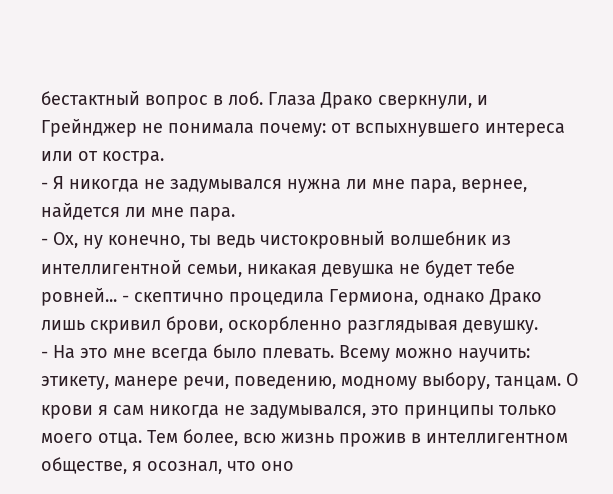бестактный вопрос в лоб. Глаза Драко сверкнули, и Грейнджер не понимала почему: от вспыхнувшего интереса или от костра.
- Я никогда не задумывался нужна ли мне пара, вернее, найдется ли мне пара.
- Ох, ну конечно, ты ведь чистокровный волшебник из интеллигентной семьи, никакая девушка не будет тебе ровней... - скептично процедила Гермиона, однако Драко лишь скривил брови, оскорбленно разглядывая девушку.
- На это мне всегда было плевать. Всему можно научить: этикету, манере речи, поведению, модному выбору, танцам. О крови я сам никогда не задумывался, это принципы только моего отца. Тем более, всю жизнь прожив в интеллигентном обществе, я осознал, что оно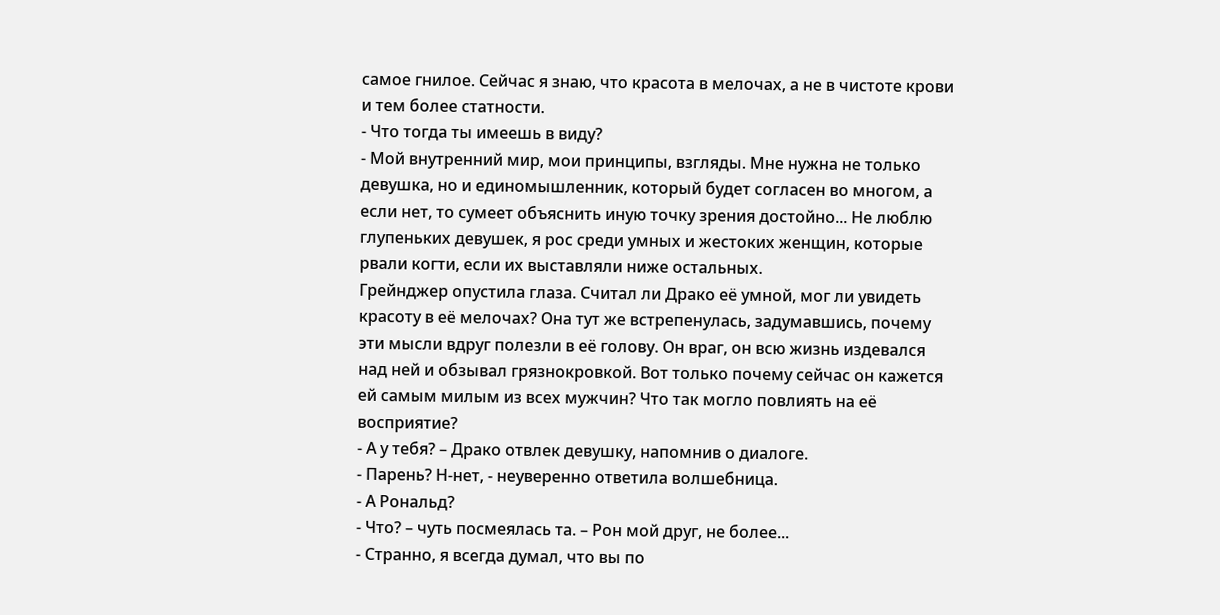самое гнилое. Сейчас я знаю, что красота в мелочах, а не в чистоте крови и тем более статности.
- Что тогда ты имеешь в виду?
- Мой внутренний мир, мои принципы, взгляды. Мне нужна не только девушка, но и единомышленник, который будет согласен во многом, а если нет, то сумеет объяснить иную точку зрения достойно... Не люблю глупеньких девушек, я рос среди умных и жестоких женщин, которые рвали когти, если их выставляли ниже остальных.
Грейнджер опустила глаза. Считал ли Драко её умной, мог ли увидеть красоту в её мелочах? Она тут же встрепенулась, задумавшись, почему эти мысли вдруг полезли в её голову. Он враг, он всю жизнь издевался над ней и обзывал грязнокровкой. Вот только почему сейчас он кажется ей самым милым из всех мужчин? Что так могло повлиять на её восприятие?
- А у тебя? – Драко отвлек девушку, напомнив о диалоге.
- Парень? Н-нет, - неуверенно ответила волшебница.
- А Рональд?
- Что? – чуть посмеялась та. – Рон мой друг, не более...
- Странно, я всегда думал, что вы по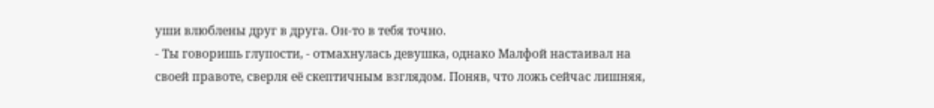уши влюблены друг в друга. Он-то в тебя точно.
- Ты говоришь глупости, - отмахнулась девушка, однако Малфой настаивал на своей правоте, сверля её скептичным взглядом. Поняв, что ложь сейчас лишняя,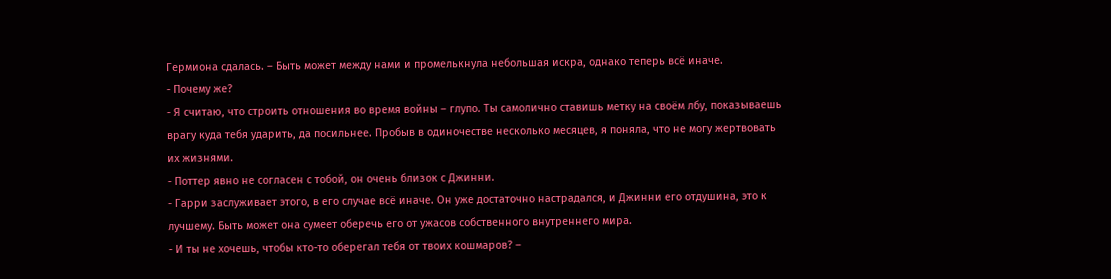Гермиона сдалась. – Быть может между нами и промелькнула небольшая искра, однако теперь всё иначе.
- Почему же?
- Я считаю, что строить отношения во время войны – глупо. Ты самолично ставишь метку на своём лбу, показываешь врагу куда тебя ударить, да посильнее. Пробыв в одиночестве несколько месяцев, я поняла, что не могу жертвовать их жизнями.
- Поттер явно не согласен с тобой, он очень близок с Джинни.
- Гарри заслуживает этого, в его случае всё иначе. Он уже достаточно настрадался, и Джинни его отдушина, это к лучшему. Быть может она сумеет оберечь его от ужасов собственного внутреннего мира.
- И ты не хочешь, чтобы кто-то оберегал тебя от твоих кошмаров? –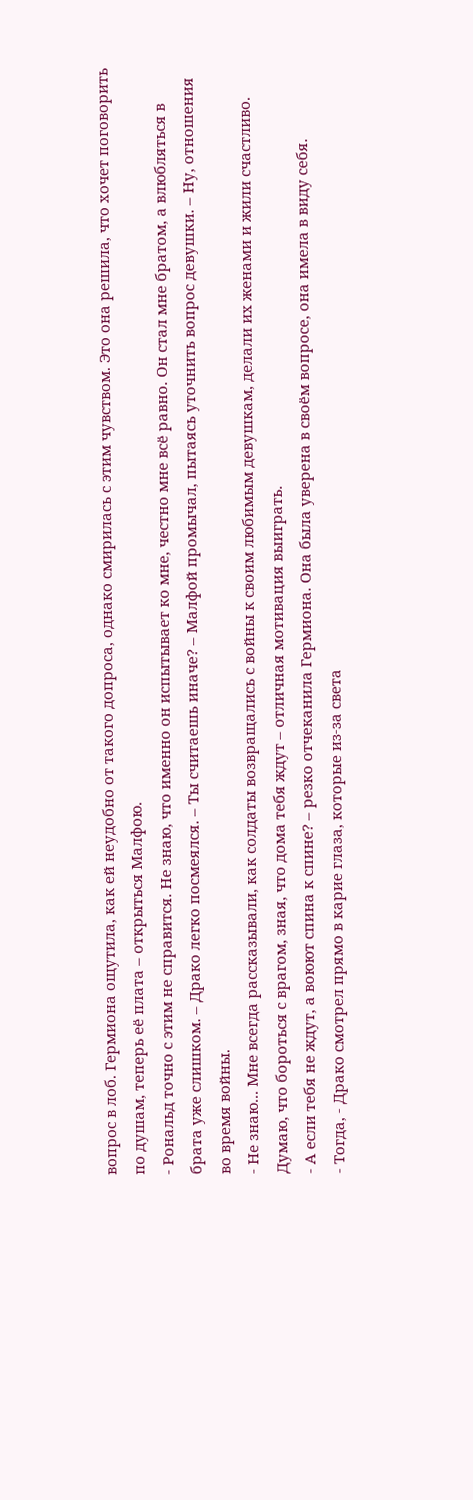вопрос в лоб. Гермиона ощутила, как ей неудобно от такого допроса, однако смирилась с этим чувством. Это она решила, что хочет поговорить по душам, теперь её плата – открыться Малфою.
- Рональд точно с этим не справится. Не знаю, что именно он испытывает ко мне, честно мне всё равно. Он стал мне братом, а влюбляться в брата уже слишком. – Драко легко посмеялся. – Ты считаешь иначе? – Малфой промычал, пытаясь уточнить вопрос девушки. – Ну, отношения во время войны.
- Не знаю... Мне всегда рассказывали, как солдаты возвращались с войны к своим любимым девушкам, делали их женами и жили счастливо. Думаю, что бороться с врагом, зная, что дома тебя ждут – отличная мотивация выиграть.
- А если тебя не ждут, а воюют спина к спине? – резко отчеканила Гермиона. Она была уверена в своём вопросе, она имела в виду себя.
- Тогда, - Драко смотрел прямо в карие глаза, которые из-за света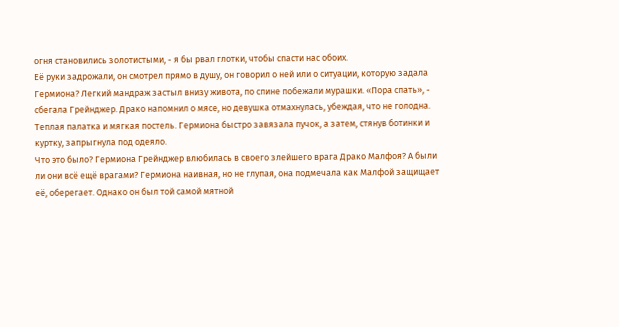огня становились золотистыми, - я бы рвал глотки, чтобы спасти нас обоих.
Её руки задрожали, он смотрел прямо в душу, он говорил о ней или о ситуации, которую задала Гермиона? Легкий мандраж застыл внизу живота, по спине побежали мурашки. «Пора спать», - сбегала Грейнджер. Драко напомнил о мясе, но девушка отмахнулась, убеждая, что не голодна. Теплая палатка и мягкая постель. Гермиона быстро завязала пучок, а затем, стянув ботинки и куртку, запрыгнула под одеяло.
Что это было? Гермиона Грейнджер влюбилась в своего злейшего врага Драко Малфоя? А были ли они всё ещё врагами? Гермиона наивная, но не глупая, она подмечала как Малфой защищает её, оберегает. Однако он был той самой мятной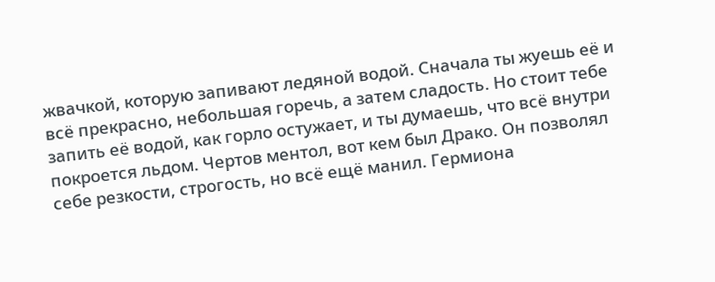жвачкой, которую запивают ледяной водой. Сначала ты жуешь её и всё прекрасно, небольшая горечь, а затем сладость. Но стоит тебе запить её водой, как горло остужает, и ты думаешь, что всё внутри покроется льдом. Чертов ментол, вот кем был Драко. Он позволял себе резкости, строгость, но всё ещё манил. Гермиона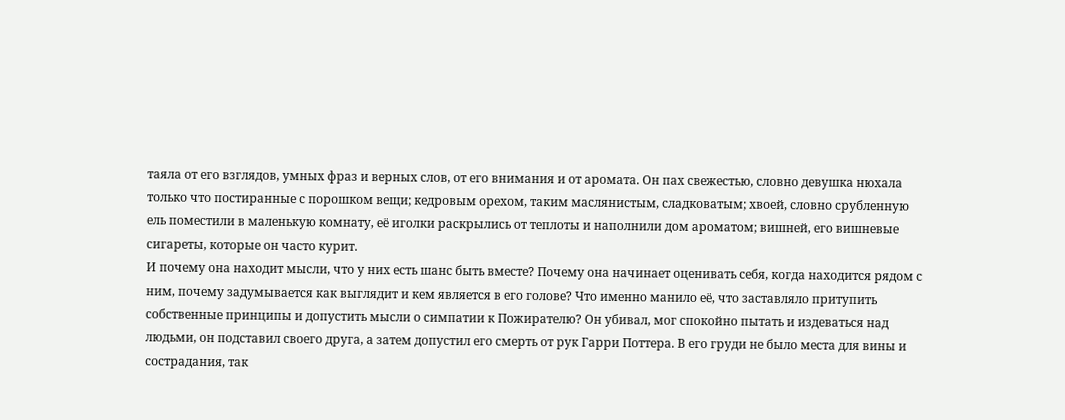таяла от его взглядов, умных фраз и верных слов, от его внимания и от аромата. Он пах свежестью, словно девушка нюхала только что постиранные с порошком вещи; кедровым орехом, таким маслянистым, сладковатым; хвоей, словно срубленную ель поместили в маленькую комнату, её иголки раскрылись от теплоты и наполнили дом ароматом; вишней, его вишневые сигареты, которые он часто курит.
И почему она находит мысли, что у них есть шанс быть вместе? Почему она начинает оценивать себя, когда находится рядом с ним, почему задумывается как выглядит и кем является в его голове? Что именно манило её, что заставляло притупить собственные принципы и допустить мысли о симпатии к Пожирателю? Он убивал, мог спокойно пытать и издеваться над людьми, он подставил своего друга, а затем допустил его смерть от рук Гарри Поттера. В его груди не было места для вины и сострадания, так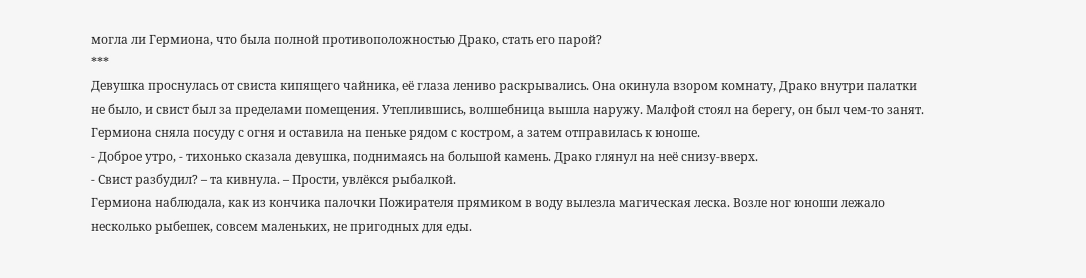могла ли Гермиона, что была полной противоположностью Драко, стать его парой?
***
Девушка проснулась от свиста кипящего чайника, её глаза лениво раскрывались. Она окинула взором комнату, Драко внутри палатки не было, и свист был за пределами помещения. Утеплившись, волшебница вышла наружу. Малфой стоял на берегу, он был чем-то занят. Гермиона сняла посуду с огня и оставила на пеньке рядом с костром, а затем отправилась к юноше.
- Доброе утро, - тихонько сказала девушка, поднимаясь на большой камень. Драко глянул на неё снизу-вверх.
- Свист разбудил? – та кивнула. – Прости, увлёкся рыбалкой.
Гермиона наблюдала, как из кончика палочки Пожирателя прямиком в воду вылезла магическая леска. Возле ног юноши лежало несколько рыбешек, совсем маленьких, не пригодных для еды.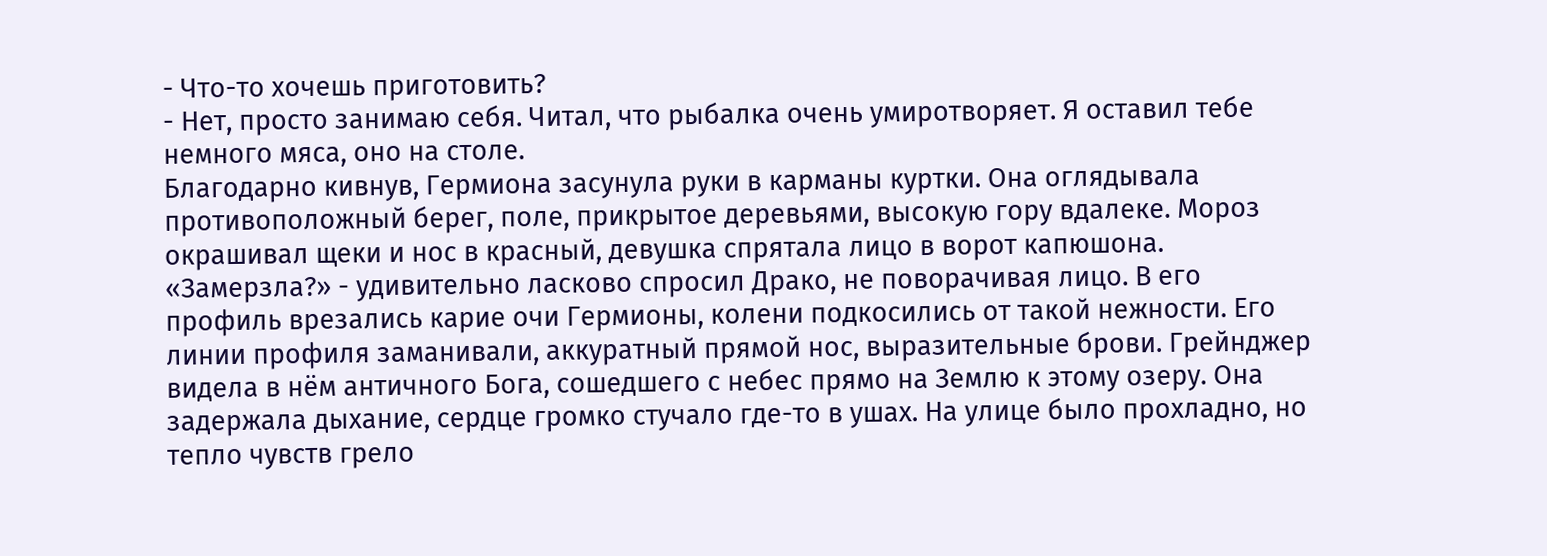- Что-то хочешь приготовить?
- Нет, просто занимаю себя. Читал, что рыбалка очень умиротворяет. Я оставил тебе немного мяса, оно на столе.
Благодарно кивнув, Гермиона засунула руки в карманы куртки. Она оглядывала противоположный берег, поле, прикрытое деревьями, высокую гору вдалеке. Мороз окрашивал щеки и нос в красный, девушка спрятала лицо в ворот капюшона. «Замерзла?» - удивительно ласково спросил Драко, не поворачивая лицо. В его профиль врезались карие очи Гермионы, колени подкосились от такой нежности. Его линии профиля заманивали, аккуратный прямой нос, выразительные брови. Грейнджер видела в нём античного Бога, сошедшего с небес прямо на Землю к этому озеру. Она задержала дыхание, сердце громко стучало где-то в ушах. На улице было прохладно, но тепло чувств грело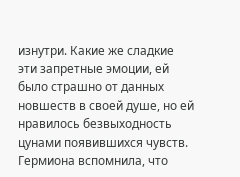изнутри. Какие же сладкие эти запретные эмоции, ей было страшно от данных новшеств в своей душе, но ей нравилось безвыходность цунами появившихся чувств.
Гермиона вспомнила, что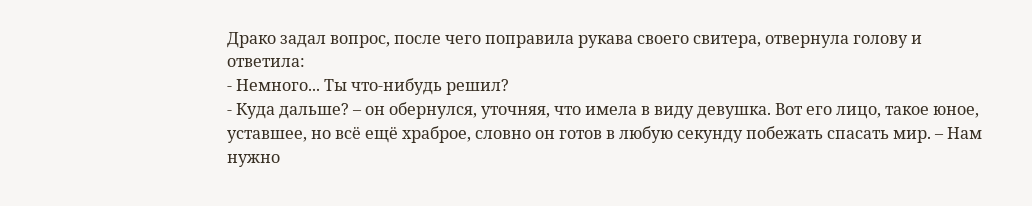Драко задал вопрос, после чего поправила рукава своего свитера, отвернула голову и ответила:
- Немного... Ты что-нибудь решил?
- Куда дальше? – он обернулся, уточняя, что имела в виду девушка. Вот его лицо, такое юное, уставшее, но всё ещё храброе, словно он готов в любую секунду побежать спасать мир. – Нам нужно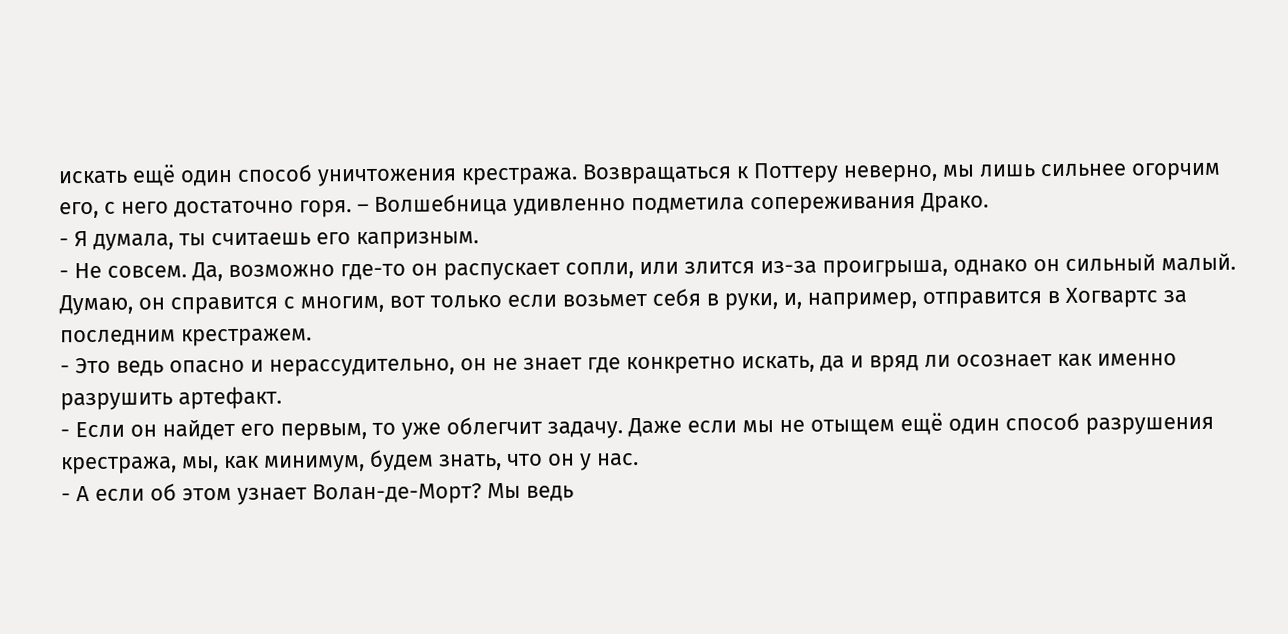искать ещё один способ уничтожения крестража. Возвращаться к Поттеру неверно, мы лишь сильнее огорчим его, с него достаточно горя. – Волшебница удивленно подметила сопереживания Драко.
- Я думала, ты считаешь его капризным.
- Не совсем. Да, возможно где-то он распускает сопли, или злится из-за проигрыша, однако он сильный малый. Думаю, он справится с многим, вот только если возьмет себя в руки, и, например, отправится в Хогвартс за последним крестражем.
- Это ведь опасно и нерассудительно, он не знает где конкретно искать, да и вряд ли осознает как именно разрушить артефакт.
- Если он найдет его первым, то уже облегчит задачу. Даже если мы не отыщем ещё один способ разрушения крестража, мы, как минимум, будем знать, что он у нас.
- А если об этом узнает Волан-де-Морт? Мы ведь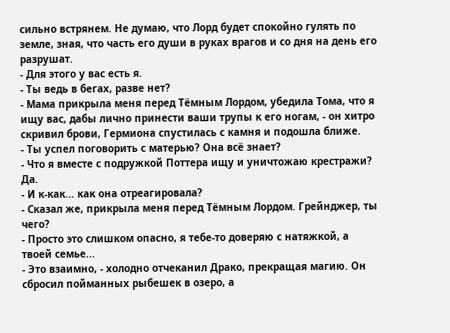сильно встрянем. Не думаю, что Лорд будет спокойно гулять по земле, зная, что часть его души в руках врагов и со дня на день его разрушат.
- Для этого у вас есть я.
- Ты ведь в бегах, разве нет?
- Мама прикрыла меня перед Тёмным Лордом, убедила Тома, что я ищу вас, дабы лично принести ваши трупы к его ногам, - он хитро скривил брови, Гермиона спустилась с камня и подошла ближе.
- Ты успел поговорить с матерью? Она всё знает?
- Что я вместе с подружкой Поттера ищу и уничтожаю крестражи? Да.
- И к-как... как она отреагировала?
- Сказал же, прикрыла меня перед Тёмным Лордом. Грейнджер, ты чего?
- Просто это слишком опасно, я тебе-то доверяю с натяжкой, а твоей семье...
- Это взаимно, - холодно отчеканил Драко, прекращая магию. Он сбросил пойманных рыбешек в озеро, а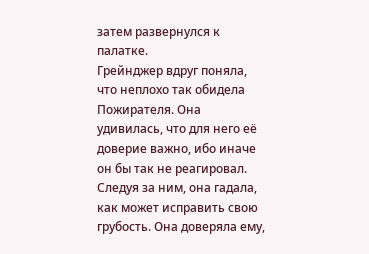затем развернулся к палатке.
Грейнджер вдруг поняла, что неплохо так обидела Пожирателя. Она удивилась, что для него её доверие важно, ибо иначе он бы так не реагировал. Следуя за ним, она гадала, как может исправить свою грубость. Она доверяла ему,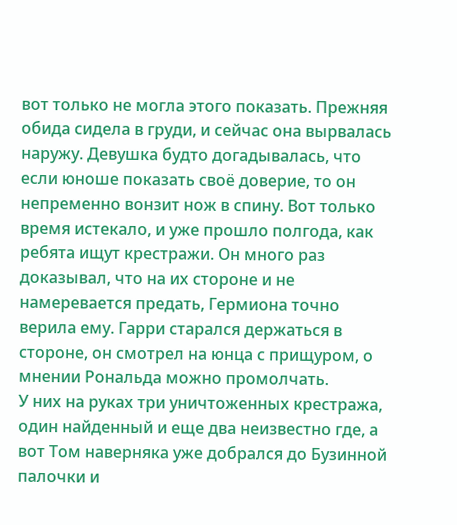вот только не могла этого показать. Прежняя обида сидела в груди, и сейчас она вырвалась наружу. Девушка будто догадывалась, что если юноше показать своё доверие, то он непременно вонзит нож в спину. Вот только время истекало, и уже прошло полгода, как ребята ищут крестражи. Он много раз доказывал, что на их стороне и не намеревается предать, Гермиона точно верила ему. Гарри старался держаться в стороне, он смотрел на юнца с прищуром, о мнении Рональда можно промолчать.
У них на руках три уничтоженных крестража, один найденный и еще два неизвестно где, а вот Том наверняка уже добрался до Бузинной палочки и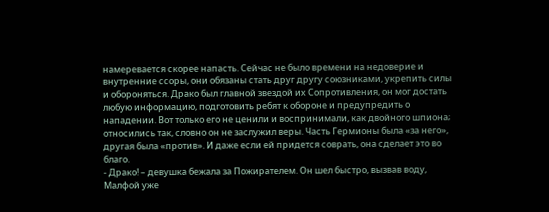намеревается скорее напасть. Сейчас не было времени на недоверие и внутренние ссоры, они обязаны стать друг другу союзниками, укрепить силы и обороняться. Драко был главной звездой их Сопротивления, он мог достать любую информацию, подготовить ребят к обороне и предупредить о нападении. Вот только его не ценили и воспринимали, как двойного шпиона; относились так, словно он не заслужил веры. Часть Гермионы была «за него», другая была «против». И даже если ей придется соврать, она сделает это во благо.
- Драко! – девушка бежала за Пожирателем. Он шел быстро, вызвав воду, Малфой уже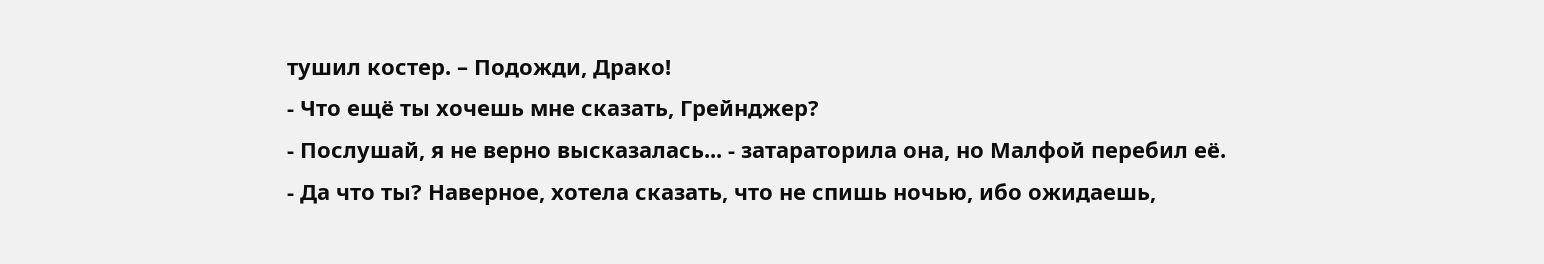тушил костер. – Подожди, Драко!
- Что ещё ты хочешь мне сказать, Грейнджер?
- Послушай, я не верно высказалась... - затараторила она, но Малфой перебил её.
- Да что ты? Наверное, хотела сказать, что не спишь ночью, ибо ожидаешь,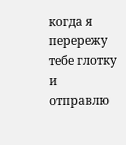когда я перережу тебе глотку и отправлю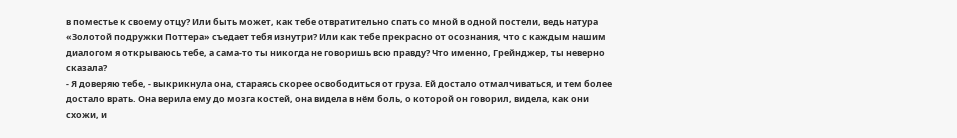в поместье к своему отцу? Или быть может, как тебе отвратительно спать со мной в одной постели, ведь натура «Золотой подружки Поттера» съедает тебя изнутри? Или как тебе прекрасно от осознания, что с каждым нашим диалогом я открываюсь тебе, а сама-то ты никогда не говоришь всю правду? Что именно, Грейнджер, ты неверно сказала?
- Я доверяю тебе, - выкрикнула она, стараясь скорее освободиться от груза. Ей достало отмалчиваться, и тем более достало врать. Она верила ему до мозга костей, она видела в нём боль, о которой он говорил, видела, как они схожи, и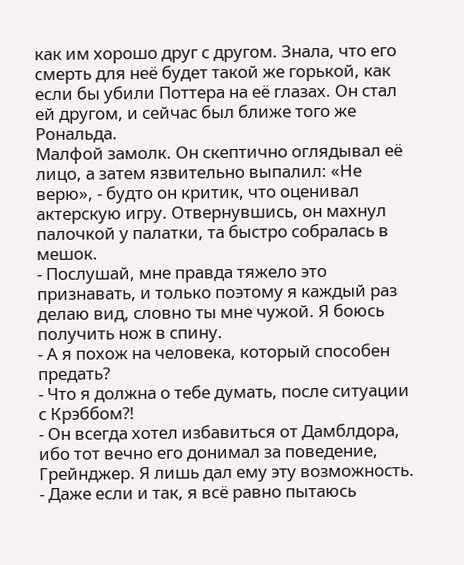как им хорошо друг с другом. Знала, что его смерть для неё будет такой же горькой, как если бы убили Поттера на её глазах. Он стал ей другом, и сейчас был ближе того же Рональда.
Малфой замолк. Он скептично оглядывал её лицо, а затем язвительно выпалил: «Не верю», - будто он критик, что оценивал актерскую игру. Отвернувшись, он махнул палочкой у палатки, та быстро собралась в мешок.
- Послушай, мне правда тяжело это признавать, и только поэтому я каждый раз делаю вид, словно ты мне чужой. Я боюсь получить нож в спину.
- А я похож на человека, который способен предать?
- Что я должна о тебе думать, после ситуации с Крэббом?!
- Он всегда хотел избавиться от Дамблдора, ибо тот вечно его донимал за поведение, Грейнджер. Я лишь дал ему эту возможность.
- Даже если и так, я всё равно пытаюсь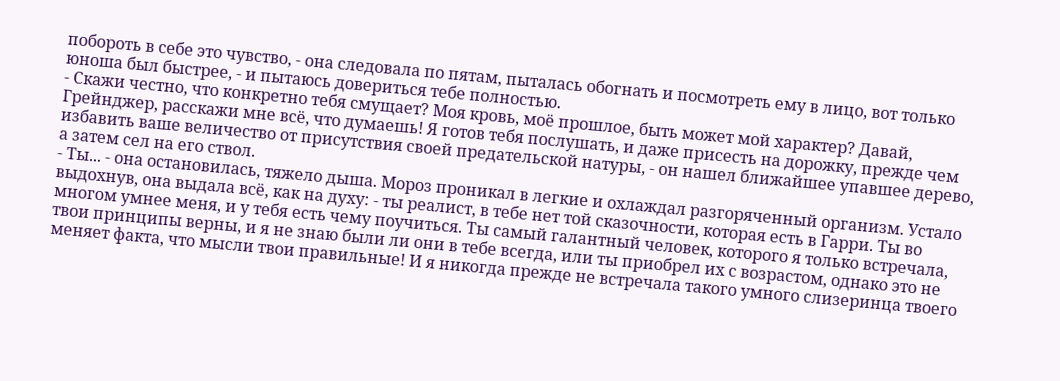побороть в себе это чувство, - она следовала по пятам, пыталась обогнать и посмотреть ему в лицо, вот только юноша был быстрее, - и пытаюсь довериться тебе полностью.
- Скажи честно, что конкретно тебя смущает? Моя кровь, моё прошлое, быть может мой характер? Давай, Грейнджер, расскажи мне всё, что думаешь! Я готов тебя послушать, и даже присесть на дорожку, прежде чем избавить ваше величество от присутствия своей предательской натуры, - он нашел ближайшее упавшее дерево, а затем сел на его ствол.
- Ты... - она остановилась, тяжело дыша. Мороз проникал в легкие и охлаждал разгоряченный организм. Устало выдохнув, она выдала всё, как на духу: - ты реалист, в тебе нет той сказочности, которая есть в Гарри. Ты во многом умнее меня, и у тебя есть чему поучиться. Ты самый галантный человек, которого я только встречала, твои принципы верны, и я не знаю были ли они в тебе всегда, или ты приобрел их с возрастом, однако это не меняет факта, что мысли твои правильные! И я никогда прежде не встречала такого умного слизеринца твоего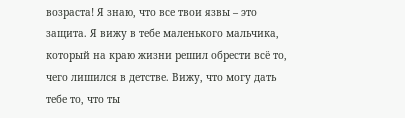возраста! Я знаю, что все твои язвы – это защита. Я вижу в тебе маленького мальчика, который на краю жизни решил обрести всё то, чего лишился в детстве. Вижу, что могу дать тебе то, что ты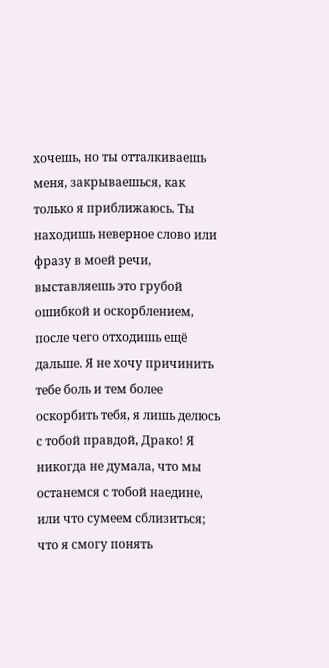хочешь, но ты отталкиваешь меня, закрываешься, как только я приближаюсь. Ты находишь неверное слово или фразу в моей речи, выставляешь это грубой ошибкой и оскорблением, после чего отходишь ещё дальше. Я не хочу причинить тебе боль и тем более оскорбить тебя, я лишь делюсь с тобой правдой, Драко! Я никогда не думала, что мы останемся с тобой наедине, или что сумеем сблизиться; что я смогу понять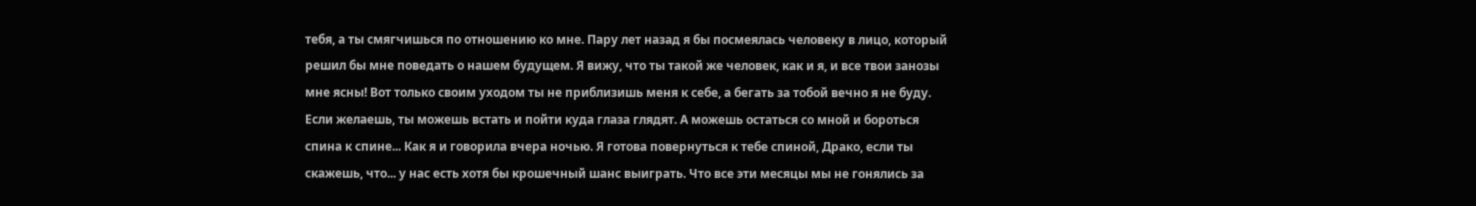тебя, а ты смягчишься по отношению ко мне. Пару лет назад я бы посмеялась человеку в лицо, который решил бы мне поведать о нашем будущем. Я вижу, что ты такой же человек, как и я, и все твои занозы мне ясны! Вот только своим уходом ты не приблизишь меня к себе, а бегать за тобой вечно я не буду. Если желаешь, ты можешь встать и пойти куда глаза глядят. А можешь остаться со мной и бороться спина к спине... Как я и говорила вчера ночью. Я готова повернуться к тебе спиной, Драко, если ты скажешь, что... у нас есть хотя бы крошечный шанс выиграть. Что все эти месяцы мы не гонялись за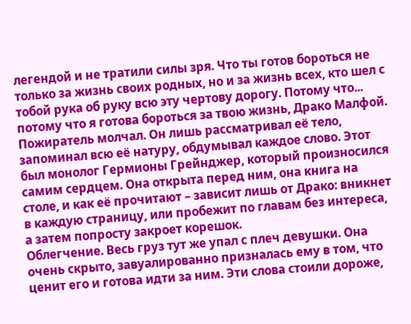легендой и не тратили силы зря. Что ты готов бороться не только за жизнь своих родных, но и за жизнь всех, кто шел с тобой рука об руку всю эту чертову дорогу. Потому что... потому что я готова бороться за твою жизнь, Драко Малфой.
Пожиратель молчал. Он лишь рассматривал её тело, запоминал всю её натуру, обдумывал каждое слово. Этот был монолог Гермионы Грейнджер, который произносился самим сердцем. Она открыта перед ним, она книга на столе, и как её прочитают – зависит лишь от Драко: вникнет в каждую страницу, или пробежит по главам без интереса, а затем попросту закроет корешок.
Облегчение. Весь груз тут же упал с плеч девушки. Она очень скрыто, завуалированно призналась ему в том, что ценит его и готова идти за ним. Эти слова стоили дороже,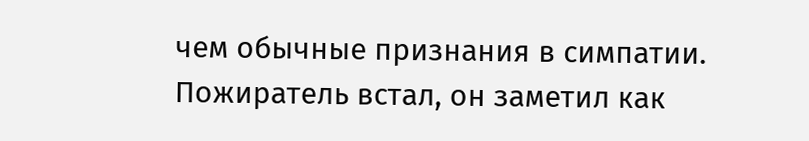чем обычные признания в симпатии. Пожиратель встал, он заметил как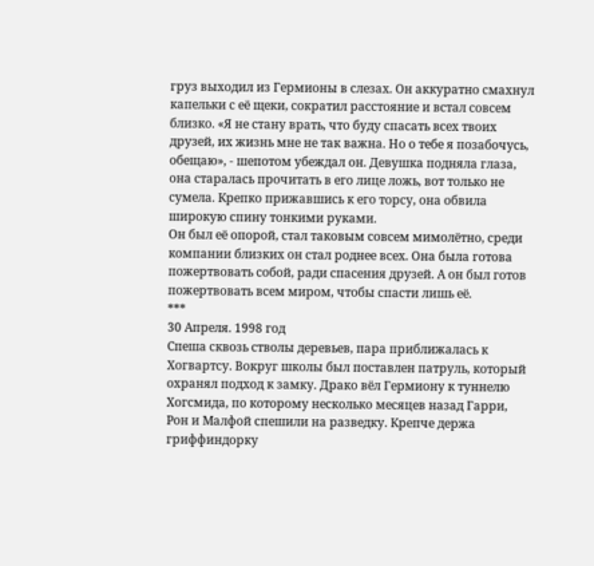груз выходил из Гермионы в слезах. Он аккуратно смахнул капельки с её щеки, сократил расстояние и встал совсем близко. «Я не стану врать, что буду спасать всех твоих друзей, их жизнь мне не так важна. Но о тебе я позабочусь, обещаю», - шепотом убеждал он. Девушка подняла глаза, она старалась прочитать в его лице ложь, вот только не сумела. Крепко прижавшись к его торсу, она обвила широкую спину тонкими руками.
Он был её опорой, стал таковым совсем мимолётно, среди компании близких он стал роднее всех. Она была готова пожертвовать собой, ради спасения друзей. А он был готов пожертвовать всем миром, чтобы спасти лишь её.
***
30 Апреля. 1998 год
Спеша сквозь стволы деревьев, пара приближалась к Хогвартсу. Вокруг школы был поставлен патруль, который охранял подход к замку. Драко вёл Гермиону к туннелю Хогсмида, по которому несколько месяцев назад Гарри, Рон и Малфой спешили на разведку. Крепче держа гриффиндорку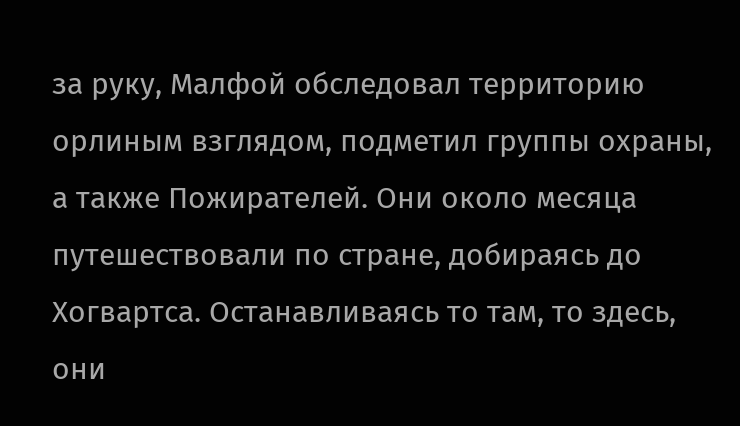за руку, Малфой обследовал территорию орлиным взглядом, подметил группы охраны, а также Пожирателей. Они около месяца путешествовали по стране, добираясь до Хогвартса. Останавливаясь то там, то здесь, они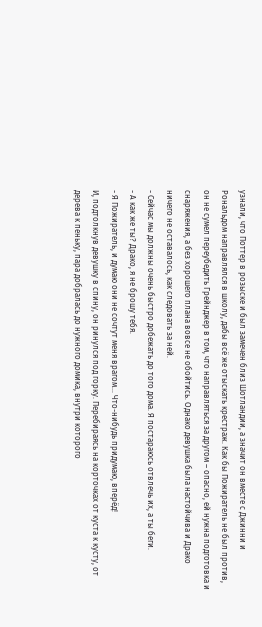узнали, что Поттер в розыске и был замечен близ Шотландии, а значит он вместе с Джинни и Рональдом направлялся в школу, дабы всё же отыскать крестраж. Как бы Пожиратель не был против, он не сумел переубедить Грейнджер в том, что направляться за другом – опасно, ей нужна подготовка и снаряжения, а без хорошего плана вовсе не обойтись. Однако девушка была настойчива и Драко ничего не оставалось, как следовать за ней.
- Сейчас мы должны очень быстро добежать до того дома. Я постараюсь отвлечь их, а ты беги.
- А как же ты? Драко, я не брошу тебя.
- Я Пожиратель, и думаю они не сочтут меня врагом... Что-нибудь придумаю, вперёд!
И, подтолкнув девушку в спину, он ринулся под горку. Перебираясь на корточках от куста к кусту, от дерева к пеньку, пара добралась до нужного домика, внутри которого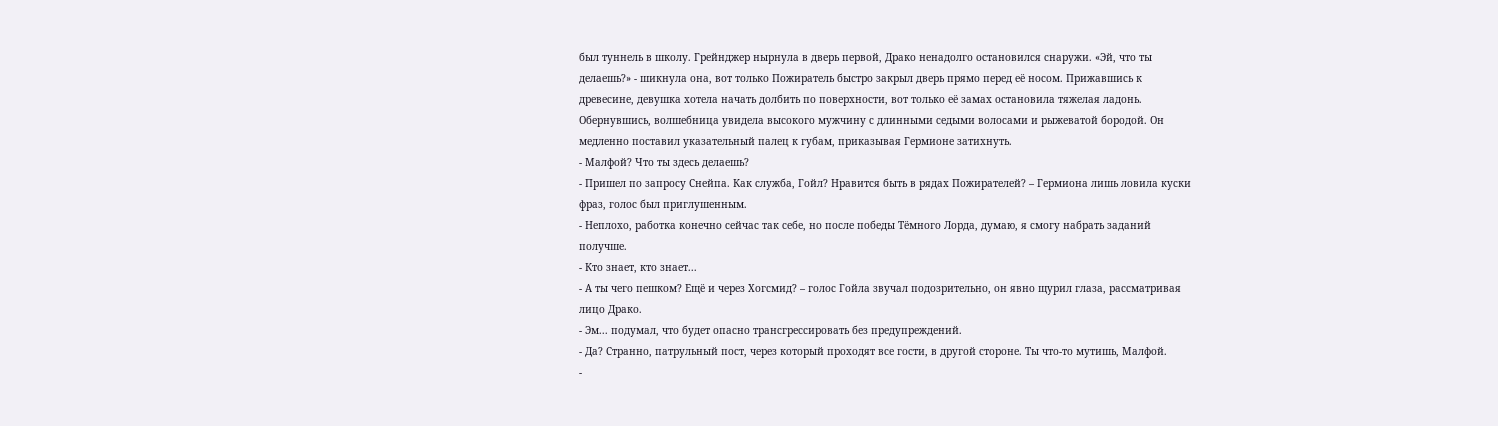был туннель в школу. Грейнджер нырнула в дверь первой, Драко ненадолго остановился снаружи. «Эй, что ты делаешь?» - шикнула она, вот только Пожиратель быстро закрыл дверь прямо перед её носом. Прижавшись к древесине, девушка хотела начать долбить по поверхности, вот только её замах остановила тяжелая ладонь. Обернувшись, волшебница увидела высокого мужчину с длинными седыми волосами и рыжеватой бородой. Он медленно поставил указательный палец к губам, приказывая Гермионе затихнуть.
- Малфой? Что ты здесь делаешь?
- Пришел по запросу Снейпа. Как служба, Гойл? Нравится быть в рядах Пожирателей? – Гермиона лишь ловила куски фраз, голос был приглушенным.
- Неплохо, работка конечно сейчас так себе, но после победы Тёмного Лорда, думаю, я смогу набрать заданий получше.
- Кто знает, кто знает...
- А ты чего пешком? Ещё и через Хогсмид? – голос Гойла звучал подозрительно, он явно щурил глаза, рассматривая лицо Драко.
- Эм... подумал, что будет опасно трансгрессировать без предупреждений.
- Да? Странно, патрульный пост, через который проходят все гости, в другой стороне. Ты что-то мутишь, Малфой.
-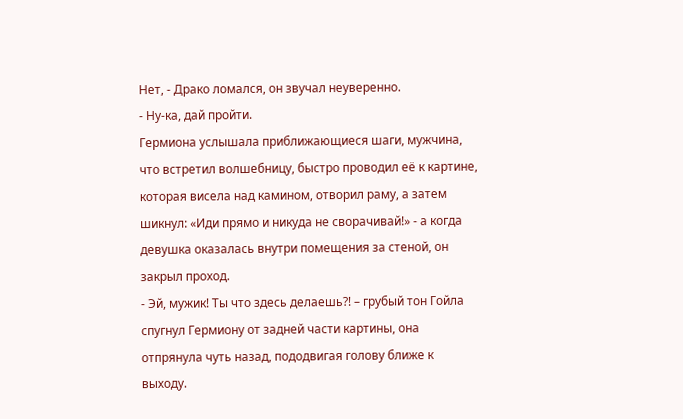Нет, - Драко ломался, он звучал неуверенно.
- Ну-ка, дай пройти.
Гермиона услышала приближающиеся шаги, мужчина, что встретил волшебницу, быстро проводил её к картине, которая висела над камином, отворил раму, а затем шикнул: «Иди прямо и никуда не сворачивай!» - а когда девушка оказалась внутри помещения за стеной, он закрыл проход.
- Эй, мужик! Ты что здесь делаешь?! – грубый тон Гойла спугнул Гермиону от задней части картины, она отпрянула чуть назад, пододвигая голову ближе к выходу.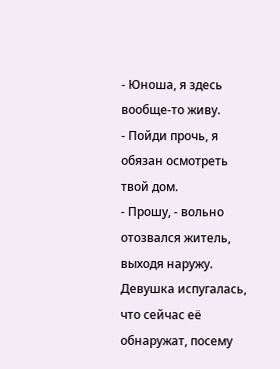- Юноша, я здесь вообще-то живу.
- Пойди прочь, я обязан осмотреть твой дом.
- Прошу, - вольно отозвался житель, выходя наружу.
Девушка испугалась, что сейчас её обнаружат, посему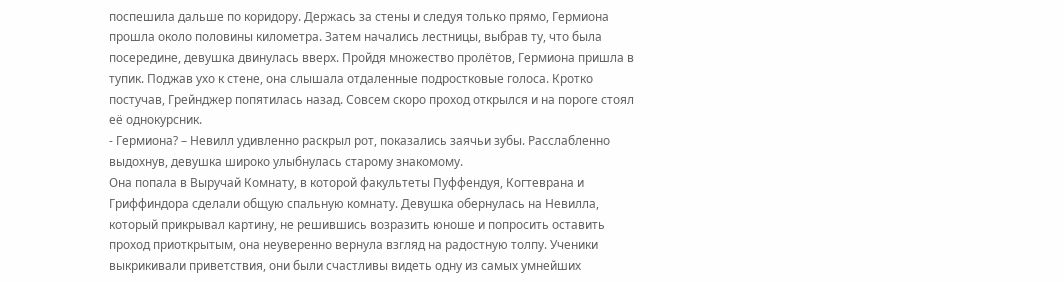поспешила дальше по коридору. Держась за стены и следуя только прямо, Гермиона прошла около половины километра. Затем начались лестницы, выбрав ту, что была посередине, девушка двинулась вверх. Пройдя множество пролётов, Гермиона пришла в тупик. Поджав ухо к стене, она слышала отдаленные подростковые голоса. Кротко постучав, Грейнджер попятилась назад. Совсем скоро проход открылся и на пороге стоял её однокурсник.
- Гермиона? – Невилл удивленно раскрыл рот, показались заячьи зубы. Расслабленно выдохнув, девушка широко улыбнулась старому знакомому.
Она попала в Выручай Комнату, в которой факультеты Пуффендуя, Когтеврана и Гриффиндора сделали общую спальную комнату. Девушка обернулась на Невилла, который прикрывал картину, не решившись возразить юноше и попросить оставить проход приоткрытым, она неуверенно вернула взгляд на радостную толпу. Ученики выкрикивали приветствия, они были счастливы видеть одну из самых умнейших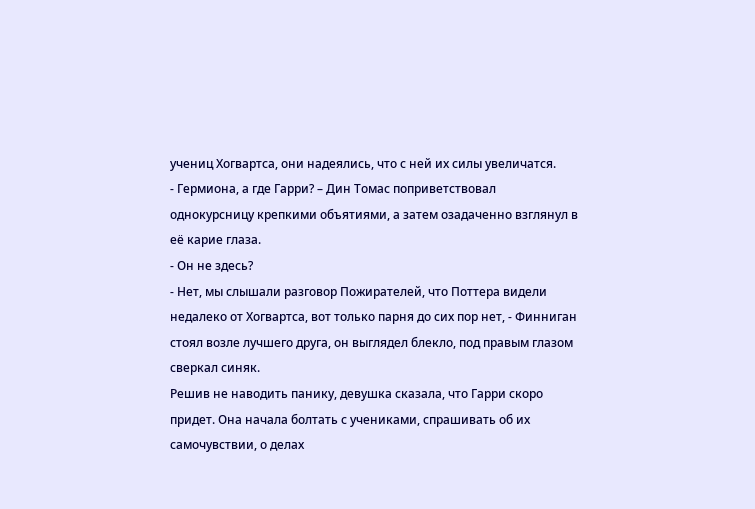учениц Хогвартса, они надеялись, что с ней их силы увеличатся.
- Гермиона, а где Гарри? – Дин Томас поприветствовал однокурсницу крепкими объятиями, а затем озадаченно взглянул в её карие глаза.
- Он не здесь?
- Нет, мы слышали разговор Пожирателей, что Поттера видели недалеко от Хогвартса, вот только парня до сих пор нет, - Финниган стоял возле лучшего друга, он выглядел блекло, под правым глазом сверкал синяк.
Решив не наводить панику, девушка сказала, что Гарри скоро придет. Она начала болтать с учениками, спрашивать об их самочувствии, о делах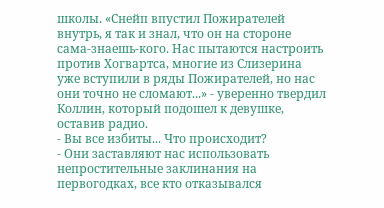школы. «Снейп впустил Пожирателей внутрь, я так и знал, что он на стороне сама-знаешь-кого. Нас пытаются настроить против Хогвартса, многие из Слизерина уже вступили в ряды Пожирателей, но нас они точно не сломают...» - уверенно твердил Коллин, который подошел к девушке, оставив радио.
- Вы все избиты... Что происходит?
- Они заставляют нас использовать непростительные заклинания на первогодках, все кто отказывался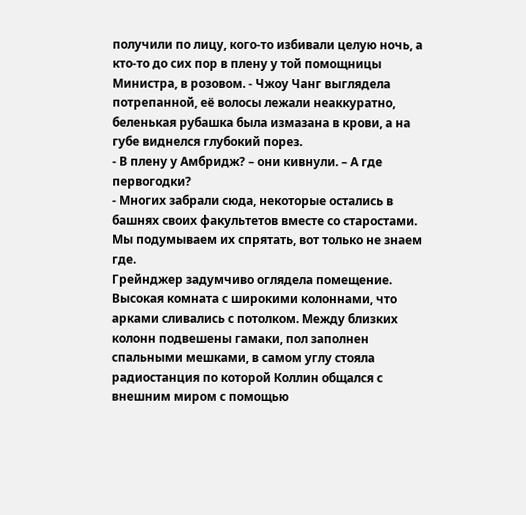получили по лицу, кого-то избивали целую ночь, а кто-то до сих пор в плену у той помощницы Министра, в розовом. - Чжоу Чанг выглядела потрепанной, её волосы лежали неаккуратно, беленькая рубашка была измазана в крови, а на губе виднелся глубокий порез.
- В плену у Амбридж? – они кивнули. – А где первогодки?
- Многих забрали сюда, некоторые остались в башнях своих факультетов вместе со старостами. Мы подумываем их спрятать, вот только не знаем где.
Грейнджер задумчиво оглядела помещение. Высокая комната с широкими колоннами, что арками сливались с потолком. Между близких колонн подвешены гамаки, пол заполнен спальными мешками, в самом углу стояла радиостанция по которой Коллин общался с внешним миром с помощью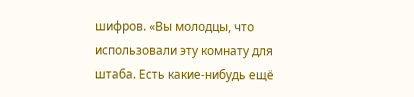шифров. «Вы молодцы, что использовали эту комнату для штаба. Есть какие-нибудь ещё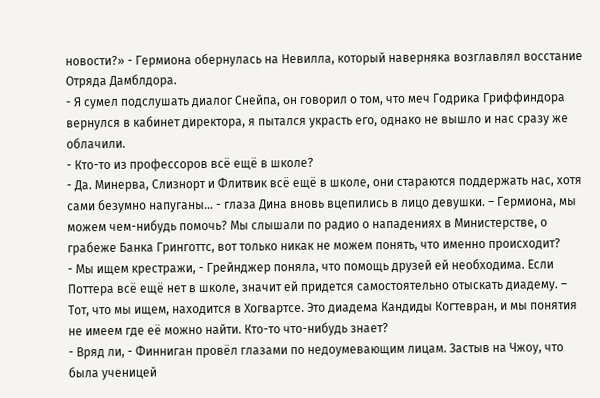новости?» - Гермиона обернулась на Невилла, который наверняка возглавлял восстание Отряда Дамблдора.
- Я сумел подслушать диалог Снейпа, он говорил о том, что меч Годрика Гриффиндора вернулся в кабинет директора, я пытался украсть его, однако не вышло и нас сразу же облачили.
- Кто-то из профессоров всё ещё в школе?
- Да. Минерва, Слизнорт и Флитвик всё ещё в школе, они стараются поддержать нас, хотя сами безумно напуганы... - глаза Дина вновь вцепились в лицо девушки. – Гермиона, мы можем чем-нибудь помочь? Мы слышали по радио о нападениях в Министерстве, о грабеже Банка Гринготтс, вот только никак не можем понять, что именно происходит?
- Мы ищем крестражи, - Грейнджер поняла, что помощь друзей ей необходима. Если Поттера всё ещё нет в школе, значит ей придется самостоятельно отыскать диадему. – Тот, что мы ищем, находится в Хогвартсе. Это диадема Кандиды Когтевран, и мы понятия не имеем где её можно найти. Кто-то что-нибудь знает?
- Вряд ли, - Финниган провёл глазами по недоумевающим лицам. Застыв на Чжоу, что была ученицей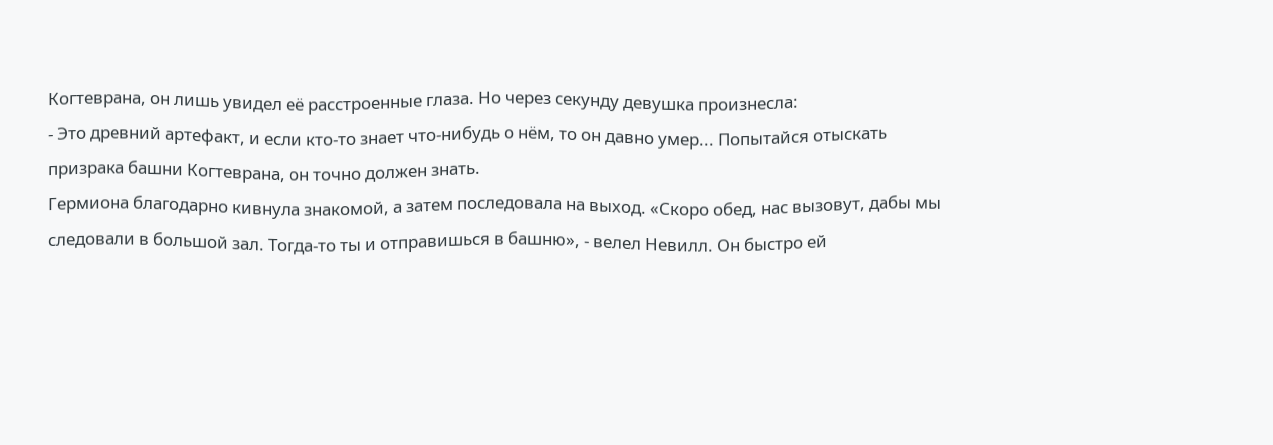Когтеврана, он лишь увидел её расстроенные глаза. Но через секунду девушка произнесла:
- Это древний артефакт, и если кто-то знает что-нибудь о нём, то он давно умер... Попытайся отыскать призрака башни Когтеврана, он точно должен знать.
Гермиона благодарно кивнула знакомой, а затем последовала на выход. «Скоро обед, нас вызовут, дабы мы следовали в большой зал. Тогда-то ты и отправишься в башню», - велел Невилл. Он быстро ей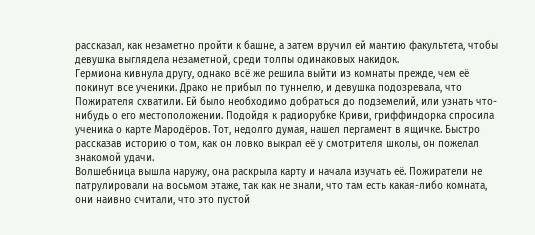рассказал, как незаметно пройти к башне, а затем вручил ей мантию факультета, чтобы девушка выглядела незаметной, среди толпы одинаковых накидок.
Гермиона кивнула другу, однако всё же решила выйти из комнаты прежде, чем её покинут все ученики. Драко не прибыл по туннелю, и девушка подозревала, что Пожирателя схватили. Ей было необходимо добраться до подземелий, или узнать что-нибудь о его местоположении. Подойдя к радиорубке Криви, гриффиндорка спросила ученика о карте Мародёров. Тот, недолго думая, нашел пергамент в ящичке. Быстро рассказав историю о том, как он ловко выкрал её у смотрителя школы, он пожелал знакомой удачи.
Волшебница вышла наружу, она раскрыла карту и начала изучать её. Пожиратели не патрулировали на восьмом этаже, так как не знали, что там есть какая-либо комната, они наивно считали, что это пустой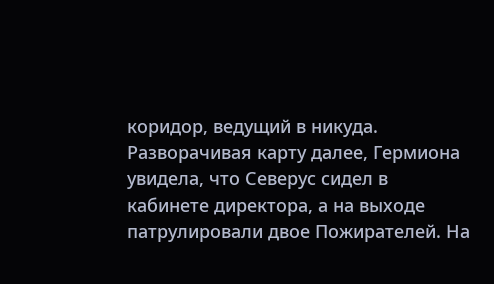коридор, ведущий в никуда. Разворачивая карту далее, Гермиона увидела, что Северус сидел в кабинете директора, а на выходе патрулировали двое Пожирателей. На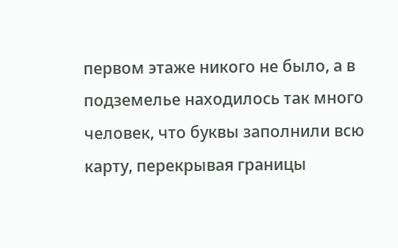первом этаже никого не было, а в подземелье находилось так много человек, что буквы заполнили всю карту, перекрывая границы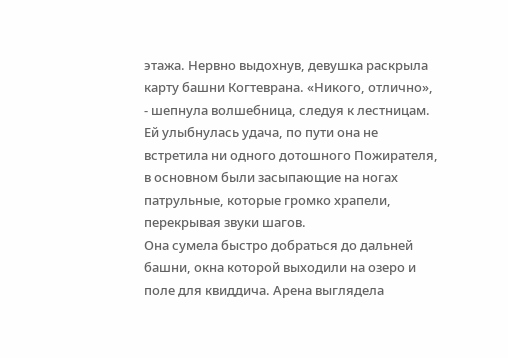этажа. Нервно выдохнув, девушка раскрыла карту башни Когтеврана. «Никого, отлично», - шепнула волшебница, следуя к лестницам. Ей улыбнулась удача, по пути она не встретила ни одного дотошного Пожирателя, в основном были засыпающие на ногах патрульные, которые громко храпели, перекрывая звуки шагов.
Она сумела быстро добраться до дальней башни, окна которой выходили на озеро и поле для квиддича. Арена выглядела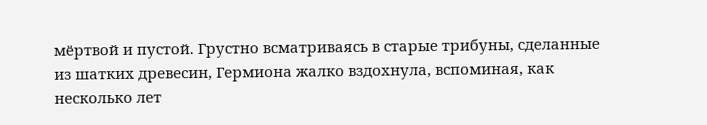мёртвой и пустой. Грустно всматриваясь в старые трибуны, сделанные из шатких древесин, Гермиона жалко вздохнула, вспоминая, как несколько лет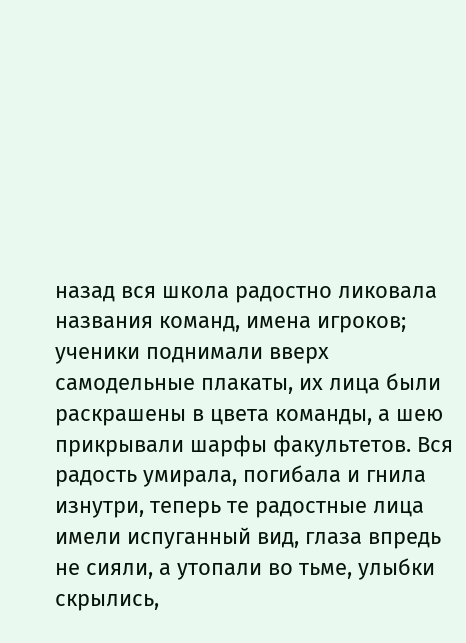назад вся школа радостно ликовала названия команд, имена игроков; ученики поднимали вверх самодельные плакаты, их лица были раскрашены в цвета команды, а шею прикрывали шарфы факультетов. Вся радость умирала, погибала и гнила изнутри, теперь те радостные лица имели испуганный вид, глаза впредь не сияли, а утопали во тьме, улыбки скрылись,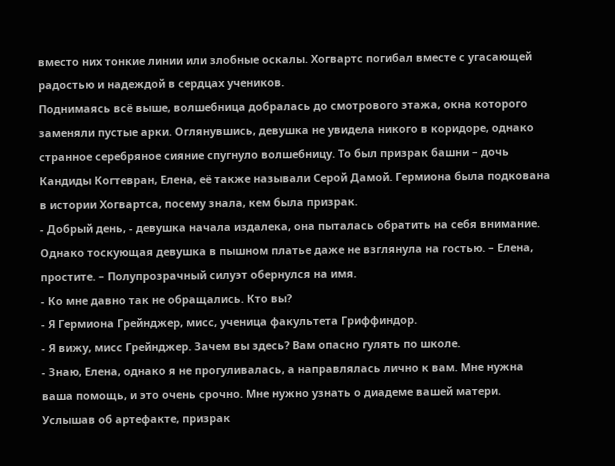вместо них тонкие линии или злобные оскалы. Хогвартс погибал вместе с угасающей радостью и надеждой в сердцах учеников.
Поднимаясь всё выше, волшебница добралась до смотрового этажа, окна которого заменяли пустые арки. Оглянувшись, девушка не увидела никого в коридоре, однако странное серебряное сияние спугнуло волшебницу. То был призрак башни – дочь Кандиды Когтевран, Елена, её также называли Серой Дамой. Гермиона была подкована в истории Хогвартса, посему знала, кем была призрак.
- Добрый день, - девушка начала издалека, она пыталась обратить на себя внимание. Однако тоскующая девушка в пышном платье даже не взглянула на гостью. – Елена, простите. – Полупрозрачный силуэт обернулся на имя.
- Ко мне давно так не обращались. Кто вы?
- Я Гермиона Грейнджер, мисс, ученица факультета Гриффиндор.
- Я вижу, мисс Грейнджер. Зачем вы здесь? Вам опасно гулять по школе.
- Знаю, Елена, однако я не прогуливалась, а направлялась лично к вам. Мне нужна ваша помощь, и это очень срочно. Мне нужно узнать о диадеме вашей матери.
Услышав об артефакте, призрак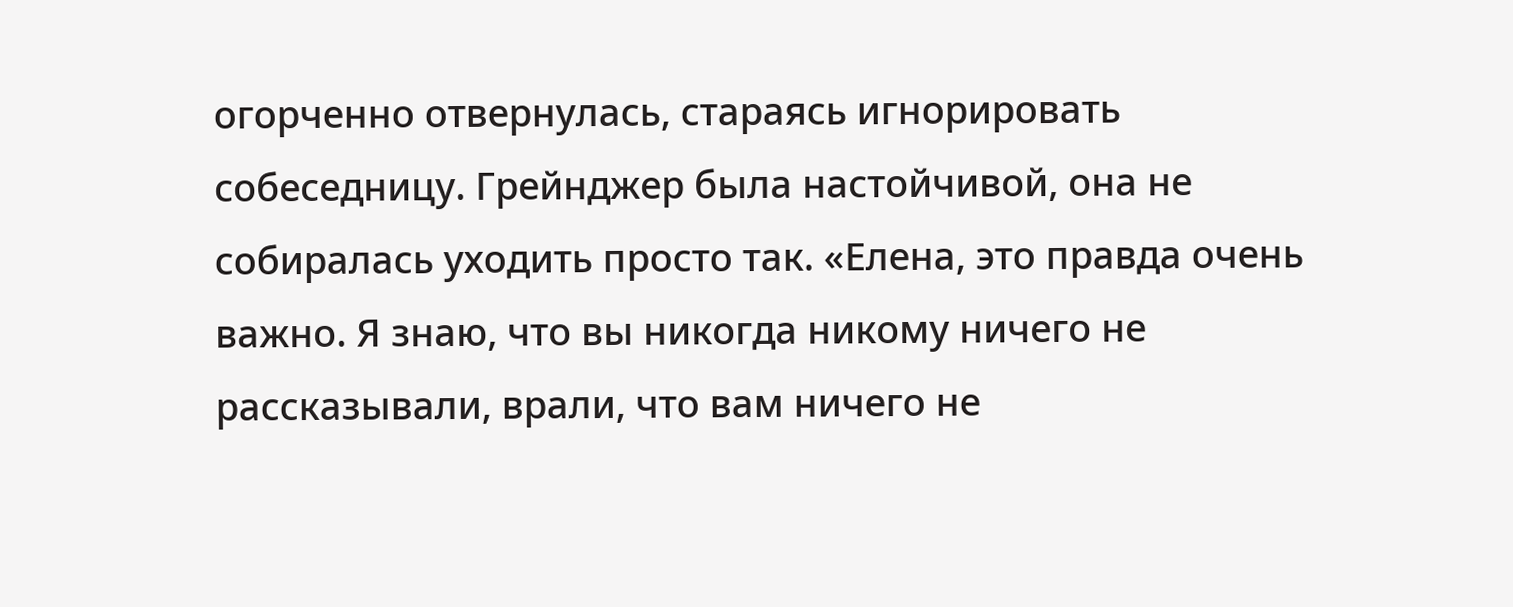огорченно отвернулась, стараясь игнорировать собеседницу. Грейнджер была настойчивой, она не собиралась уходить просто так. «Елена, это правда очень важно. Я знаю, что вы никогда никому ничего не рассказывали, врали, что вам ничего не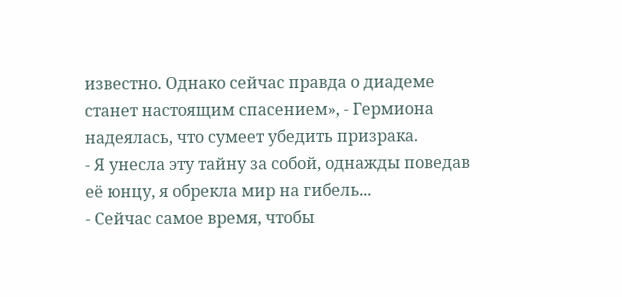известно. Однако сейчас правда о диадеме станет настоящим спасением», - Гермиона надеялась, что сумеет убедить призрака.
- Я унесла эту тайну за собой, однажды поведав её юнцу, я обрекла мир на гибель...
- Сейчас самое время, чтобы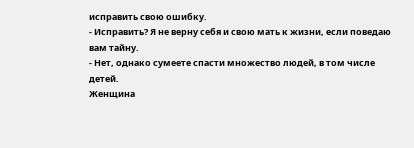исправить свою ошибку.
- Исправить? Я не верну себя и свою мать к жизни, если поведаю вам тайну.
- Нет, однако сумеете спасти множество людей, в том числе детей.
Женщина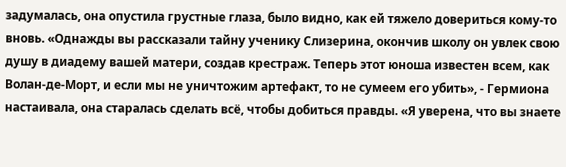задумалась, она опустила грустные глаза, было видно, как ей тяжело довериться кому-то вновь. «Однажды вы рассказали тайну ученику Слизерина, окончив школу он увлек свою душу в диадему вашей матери, создав крестраж. Теперь этот юноша известен всем, как Волан-де-Морт, и если мы не уничтожим артефакт, то не сумеем его убить», - Гермиона настаивала, она старалась сделать всё, чтобы добиться правды. «Я уверена, что вы знаете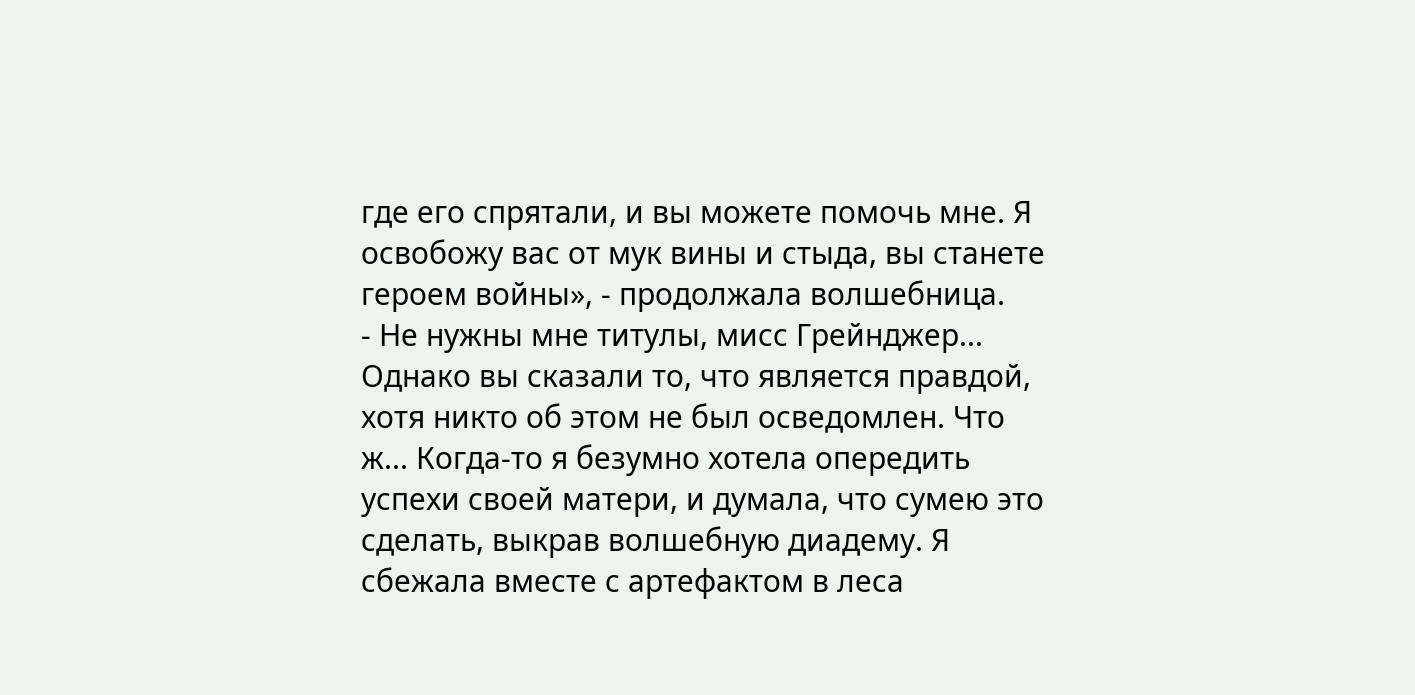где его спрятали, и вы можете помочь мне. Я освобожу вас от мук вины и стыда, вы станете героем войны», - продолжала волшебница.
- Не нужны мне титулы, мисс Грейнджер... Однако вы сказали то, что является правдой, хотя никто об этом не был осведомлен. Что ж... Когда-то я безумно хотела опередить успехи своей матери, и думала, что сумею это сделать, выкрав волшебную диадему. Я сбежала вместе с артефактом в леса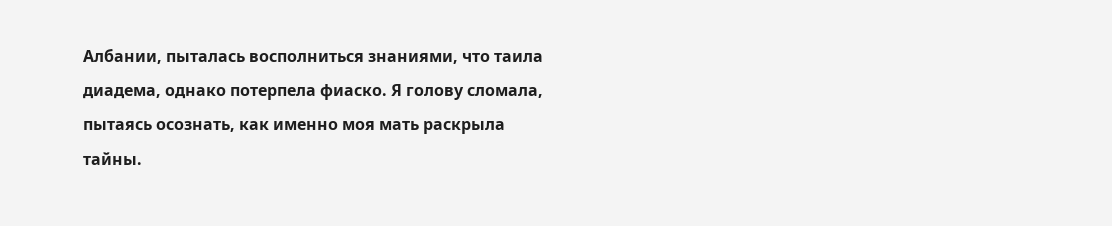Албании, пыталась восполниться знаниями, что таила диадема, однако потерпела фиаско. Я голову сломала, пытаясь осознать, как именно моя мать раскрыла тайны.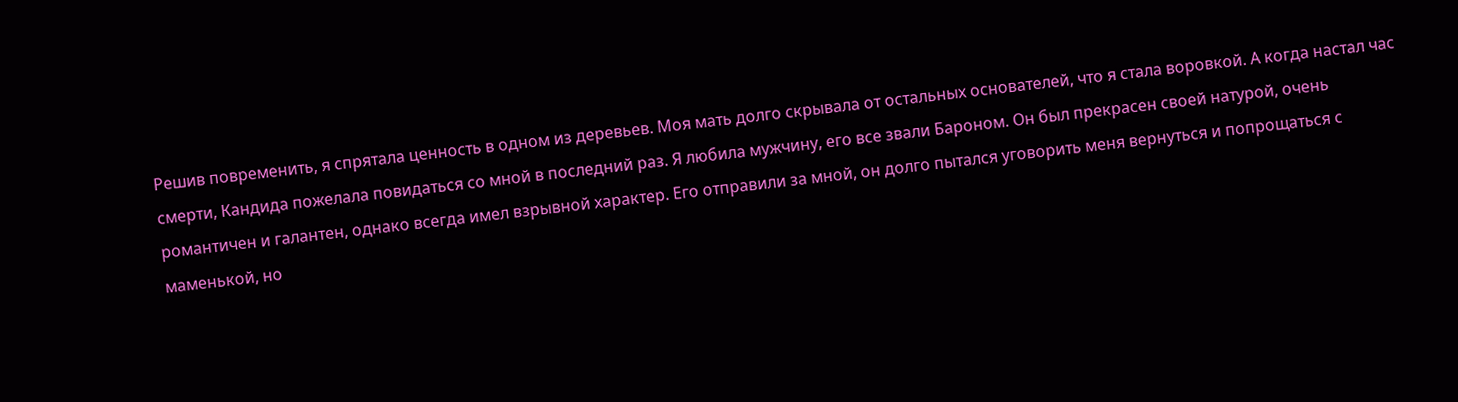Решив повременить, я спрятала ценность в одном из деревьев. Моя мать долго скрывала от остальных основателей, что я стала воровкой. А когда настал час смерти, Кандида пожелала повидаться со мной в последний раз. Я любила мужчину, его все звали Бароном. Он был прекрасен своей натурой, очень романтичен и галантен, однако всегда имел взрывной характер. Его отправили за мной, он долго пытался уговорить меня вернуться и попрощаться с маменькой, но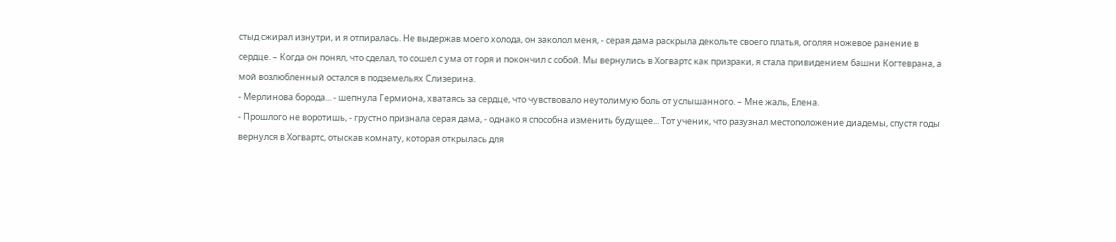стыд сжирал изнутри, и я отпиралась. Не выдержав моего холода, он заколол меня, - серая дама раскрыла декольте своего платья, оголяя ножевое ранение в сердце. – Когда он понял, что сделал, то сошел с ума от горя и покончил с собой. Мы вернулись в Хогвартс как призраки, я стала привидением башни Когтеврана, а мой возлюбленный остался в подземельях Слизерина.
- Мерлинова борода... - шепнула Гермиона, хватаясь за сердце, что чувствовало неутолимую боль от услышанного. – Мне жаль, Елена.
- Прошлого не воротишь, - грустно признала серая дама, - однако я способна изменить будущее... Тот ученик, что разузнал местоположение диадемы, спустя годы вернулся в Хогвартс, отыскав комнату, которая открылась для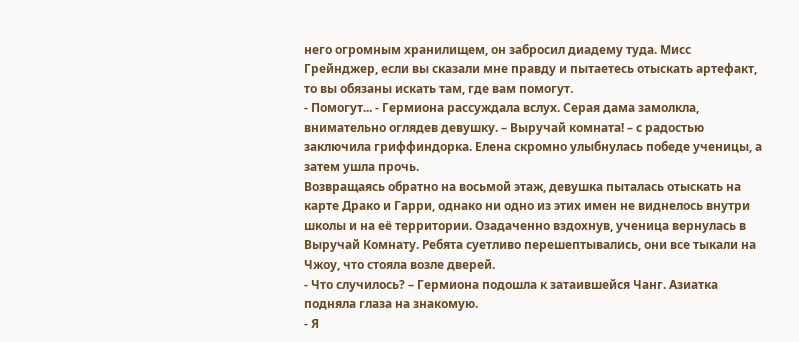него огромным хранилищем, он забросил диадему туда. Мисс Грейнджер, если вы сказали мне правду и пытаетесь отыскать артефакт, то вы обязаны искать там, где вам помогут.
- Помогут... - Гермиона рассуждала вслух. Серая дама замолкла, внимательно оглядев девушку. – Выручай комната! – с радостью заключила гриффиндорка. Елена скромно улыбнулась победе ученицы, а затем ушла прочь.
Возвращаясь обратно на восьмой этаж, девушка пыталась отыскать на карте Драко и Гарри, однако ни одно из этих имен не виднелось внутри школы и на её территории. Озадаченно вздохнув, ученица вернулась в Выручай Комнату. Ребята суетливо перешептывались, они все тыкали на Чжоу, что стояла возле дверей.
- Что случилось? – Гермиона подошла к затаившейся Чанг. Азиатка подняла глаза на знакомую.
- Я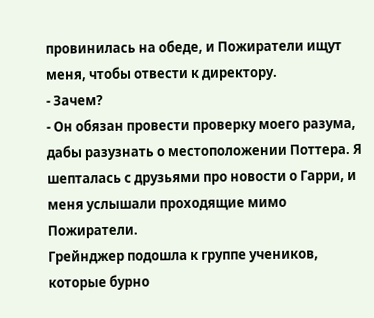провинилась на обеде, и Пожиратели ищут меня, чтобы отвести к директору.
- Зачем?
- Он обязан провести проверку моего разума, дабы разузнать о местоположении Поттера. Я шепталась с друзьями про новости о Гарри, и меня услышали проходящие мимо Пожиратели.
Грейнджер подошла к группе учеников, которые бурно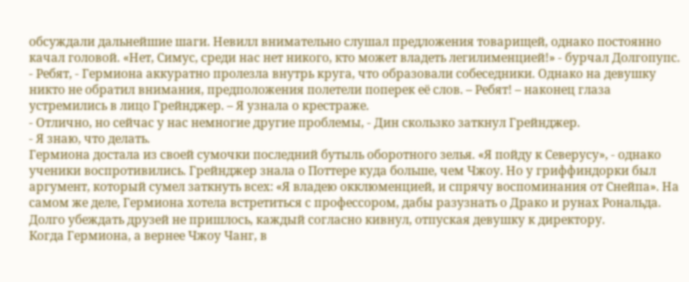обсуждали дальнейшие шаги. Невилл внимательно слушал предложения товарищей, однако постоянно качал головой. «Нет, Симус, среди нас нет никого, кто может владеть легилименцией!» - бурчал Долгопупс.
- Ребят, - Гермиона аккуратно пролезла внутрь круга, что образовали собеседники. Однако на девушку никто не обратил внимания, предположения полетели поперек её слов. – Ребят! – наконец глаза устремились в лицо Грейнджер. – Я узнала о крестраже.
- Отлично, но сейчас у нас немногие другие проблемы, - Дин скользко заткнул Грейнджер.
- Я знаю, что делать.
Гермиона достала из своей сумочки последний бутыль оборотного зелья. «Я пойду к Северусу», - однако ученики воспротивились. Грейнджер знала о Поттере куда больше, чем Чжоу. Но у гриффиндорки был аргумент, который сумел заткнуть всех: «Я владею окклюменцией, и спрячу воспоминания от Снейпа». На самом же деле, Гермиона хотела встретиться с профессором, дабы разузнать о Драко и рунах Рональда. Долго убеждать друзей не пришлось, каждый согласно кивнул, отпуская девушку к директору.
Когда Гермиона, а вернее Чжоу Чанг, в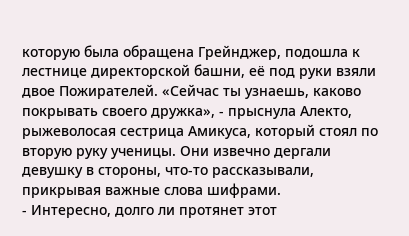которую была обращена Грейнджер, подошла к лестнице директорской башни, её под руки взяли двое Пожирателей. «Сейчас ты узнаешь, каково покрывать своего дружка», - прыснула Алекто, рыжеволосая сестрица Амикуса, который стоял по вторую руку ученицы. Они извечно дергали девушку в стороны, что-то рассказывали, прикрывая важные слова шифрами.
- Интересно, долго ли протянет этот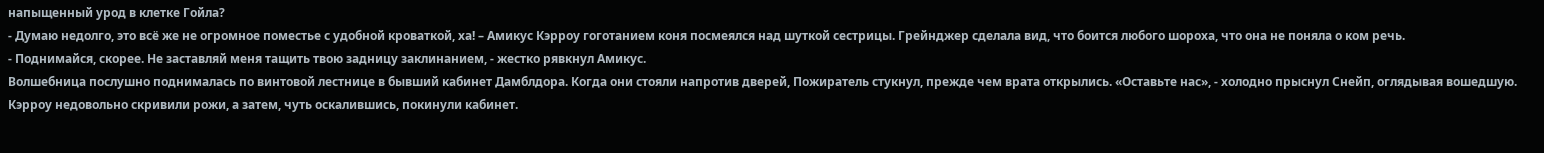напыщенный урод в клетке Гойла?
- Думаю недолго, это всё же не огромное поместье с удобной кроваткой, ха! – Амикус Кэрроу гоготанием коня посмеялся над шуткой сестрицы. Грейнджер сделала вид, что боится любого шороха, что она не поняла о ком речь.
- Поднимайся, скорее. Не заставляй меня тащить твою задницу заклинанием, - жестко рявкнул Амикус.
Волшебница послушно поднималась по винтовой лестнице в бывший кабинет Дамблдора. Когда они стояли напротив дверей, Пожиратель стукнул, прежде чем врата открылись. «Оставьте нас», - холодно прыснул Снейп, оглядывая вошедшую. Кэрроу недовольно скривили рожи, а затем, чуть оскалившись, покинули кабинет.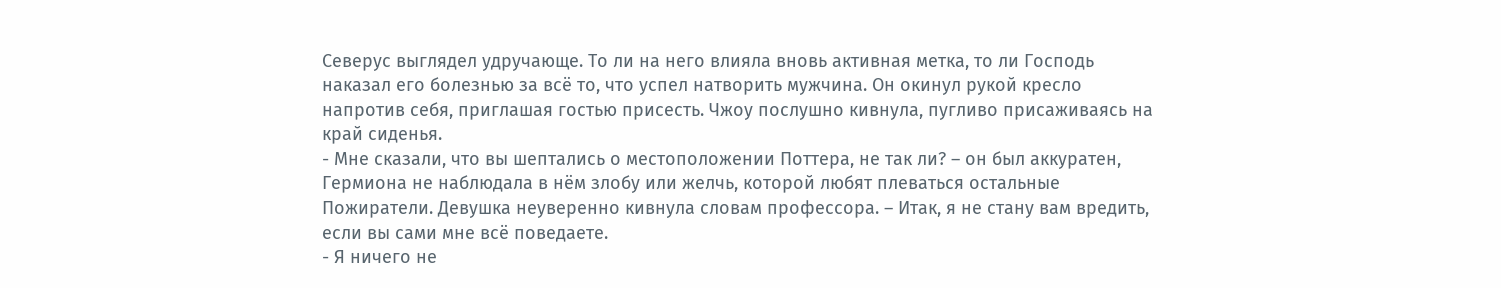Северус выглядел удручающе. То ли на него влияла вновь активная метка, то ли Господь наказал его болезнью за всё то, что успел натворить мужчина. Он окинул рукой кресло напротив себя, приглашая гостью присесть. Чжоу послушно кивнула, пугливо присаживаясь на край сиденья.
- Мне сказали, что вы шептались о местоположении Поттера, не так ли? – он был аккуратен, Гермиона не наблюдала в нём злобу или желчь, которой любят плеваться остальные Пожиратели. Девушка неуверенно кивнула словам профессора. – Итак, я не стану вам вредить, если вы сами мне всё поведаете.
- Я ничего не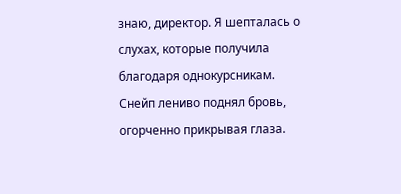знаю, директор. Я шепталась о слухах, которые получила благодаря однокурсникам.
Снейп лениво поднял бровь, огорченно прикрывая глаза.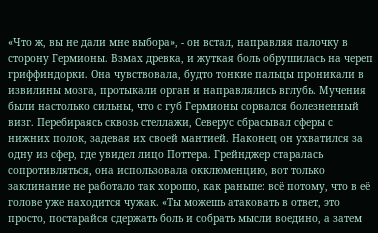«Что ж, вы не дали мне выбора», - он встал, направляя палочку в сторону Гермионы. Взмах древка, и жуткая боль обрушилась на череп гриффиндорки. Она чувствовала, будто тонкие пальцы проникали в извилины мозга, протыкали орган и направлялись вглубь. Мучения были настолько сильны, что с губ Гермионы сорвался болезненный визг. Перебираясь сквозь стеллажи, Северус сбрасывал сферы с нижних полок, задевая их своей мантией. Наконец он ухватился за одну из сфер, где увидел лицо Поттера. Грейнджер старалась сопротивляться, она использовала окклюменцию, вот только заклинание не работало так хорошо, как раньше: всё потому, что в её голове уже находится чужак. «Ты можешь атаковать в ответ, это просто, постарайся сдержать боль и собрать мысли воедино, а затем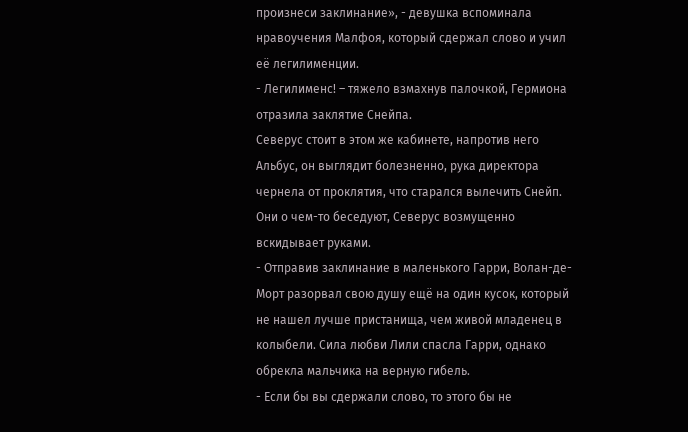произнеси заклинание», - девушка вспоминала нравоучения Малфоя, который сдержал слово и учил её легилименции.
- Легилименс! – тяжело взмахнув палочкой, Гермиона отразила заклятие Снейпа.
Северус стоит в этом же кабинете, напротив него Альбус, он выглядит болезненно, рука директора чернела от проклятия, что старался вылечить Снейп. Они о чем-то беседуют, Северус возмущенно вскидывает руками.
- Отправив заклинание в маленького Гарри, Волан-де-Морт разорвал свою душу ещё на один кусок, который не нашел лучше пристанища, чем живой младенец в колыбели. Сила любви Лили спасла Гарри, однако обрекла мальчика на верную гибель.
- Если бы вы сдержали слово, то этого бы не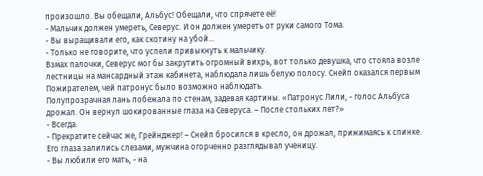произошло. Вы обещали, Альбус! Обещали, что спрячете её!
- Мальчик должен умереть, Северус. И он должен умереть от руки самого Тома.
- Вы выращивали его, как скотину на убой...
- Только не говорите, что успели привыкнуть к мальчику.
Взмах палочки, Северус мог бы закрутить огромный вихрь, вот только девушка, что стояла возле лестницы на мансардный этаж кабинета, наблюдала лишь белую полосу. Снейп оказался первым Пожирателем, чей патронус было возможно наблюдать.
Полупрозрачная лань побежала по стенам, задевая картины. «Патронус Лили, - голос Альбуса дрожал. Он вернул шокированные глаза на Северуса. – После стольких лет?»
- Всегда.
- Прекратите сейчас же, Грейнджер! – Снейп бросился в кресло, он дрожал, прижимаясь к спинке. Его глаза залились слезами, мужчина огорченно разглядывал ученицу.
- Вы любили его мать, - на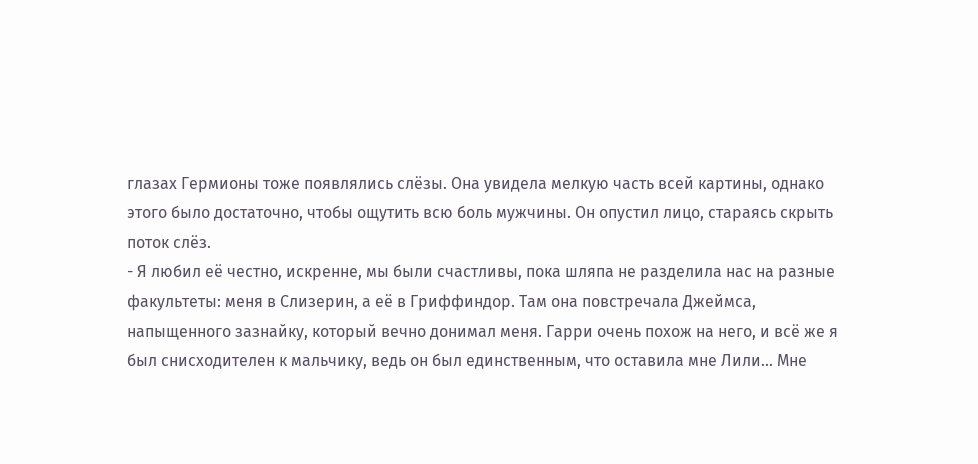глазах Гермионы тоже появлялись слёзы. Она увидела мелкую часть всей картины, однако этого было достаточно, чтобы ощутить всю боль мужчины. Он опустил лицо, стараясь скрыть поток слёз.
- Я любил её честно, искренне, мы были счастливы, пока шляпа не разделила нас на разные факультеты: меня в Слизерин, а её в Гриффиндор. Там она повстречала Джеймса, напыщенного зазнайку, который вечно донимал меня. Гарри очень похож на него, и всё же я был снисходителен к мальчику, ведь он был единственным, что оставила мне Лили... Мне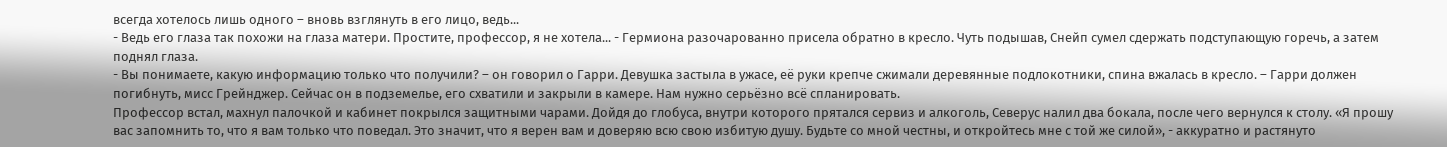всегда хотелось лишь одного – вновь взглянуть в его лицо, ведь...
- Ведь его глаза так похожи на глаза матери. Простите, профессор, я не хотела... - Гермиона разочарованно присела обратно в кресло. Чуть подышав, Снейп сумел сдержать подступающую горечь, а затем поднял глаза.
- Вы понимаете, какую информацию только что получили? – он говорил о Гарри. Девушка застыла в ужасе, её руки крепче сжимали деревянные подлокотники, спина вжалась в кресло. – Гарри должен погибнуть, мисс Грейнджер. Сейчас он в подземелье, его схватили и закрыли в камере. Нам нужно серьёзно всё спланировать.
Профессор встал, махнул палочкой и кабинет покрылся защитными чарами. Дойдя до глобуса, внутри которого прятался сервиз и алкоголь, Северус налил два бокала, после чего вернулся к столу. «Я прошу вас запомнить то, что я вам только что поведал. Это значит, что я верен вам и доверяю всю свою избитую душу. Будьте со мной честны, и откройтесь мне с той же силой», - аккуратно и растянуто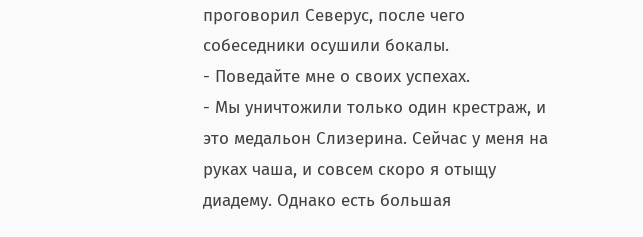проговорил Северус, после чего собеседники осушили бокалы.
- Поведайте мне о своих успехах.
- Мы уничтожили только один крестраж, и это медальон Слизерина. Сейчас у меня на руках чаша, и совсем скоро я отыщу диадему. Однако есть большая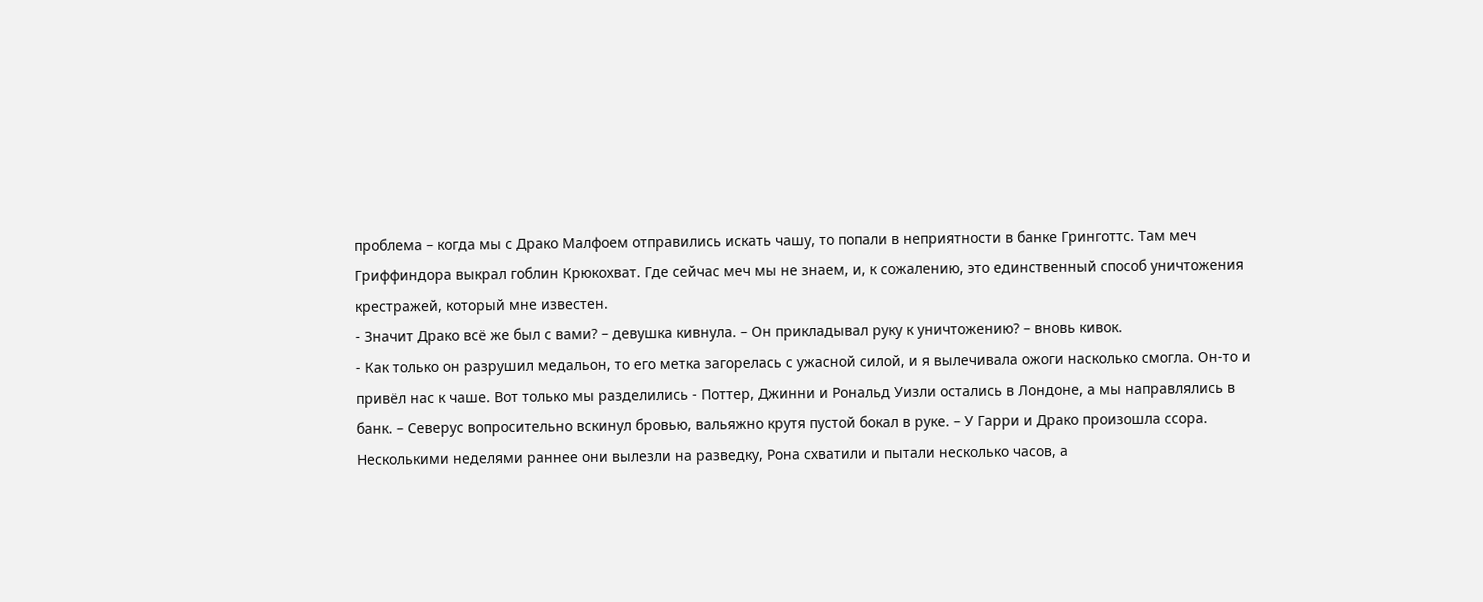проблема – когда мы с Драко Малфоем отправились искать чашу, то попали в неприятности в банке Гринготтс. Там меч Гриффиндора выкрал гоблин Крюкохват. Где сейчас меч мы не знаем, и, к сожалению, это единственный способ уничтожения крестражей, который мне известен.
- Значит Драко всё же был с вами? – девушка кивнула. – Он прикладывал руку к уничтожению? – вновь кивок.
- Как только он разрушил медальон, то его метка загорелась с ужасной силой, и я вылечивала ожоги насколько смогла. Он-то и привёл нас к чаше. Вот только мы разделились - Поттер, Джинни и Рональд Уизли остались в Лондоне, а мы направлялись в банк. – Северус вопросительно вскинул бровью, вальяжно крутя пустой бокал в руке. – У Гарри и Драко произошла ссора. Несколькими неделями раннее они вылезли на разведку, Рона схватили и пытали несколько часов, а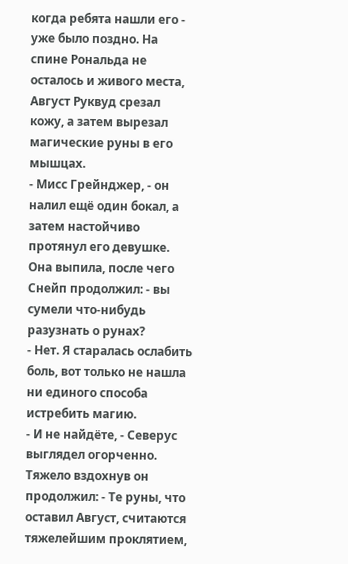когда ребята нашли его - уже было поздно. На спине Рональда не осталось и живого места, Август Руквуд срезал кожу, а затем вырезал магические руны в его мышцах.
- Мисс Грейнджер, - он налил ещё один бокал, а затем настойчиво протянул его девушке. Она выпила, после чего Снейп продолжил: - вы сумели что-нибудь разузнать о рунах?
- Нет. Я старалась ослабить боль, вот только не нашла ни единого способа истребить магию.
- И не найдёте, - Северус выглядел огорченно. Тяжело вздохнув он продолжил: - Те руны, что оставил Август, считаются тяжелейшим проклятием,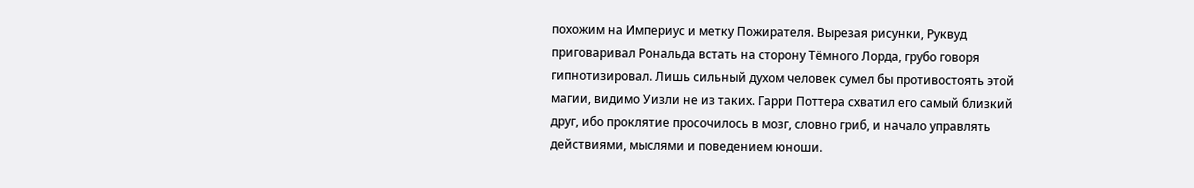похожим на Империус и метку Пожирателя. Вырезая рисунки, Руквуд приговаривал Рональда встать на сторону Тёмного Лорда, грубо говоря гипнотизировал. Лишь сильный духом человек сумел бы противостоять этой магии, видимо Уизли не из таких. Гарри Поттера схватил его самый близкий друг, ибо проклятие просочилось в мозг, словно гриб, и начало управлять действиями, мыслями и поведением юноши.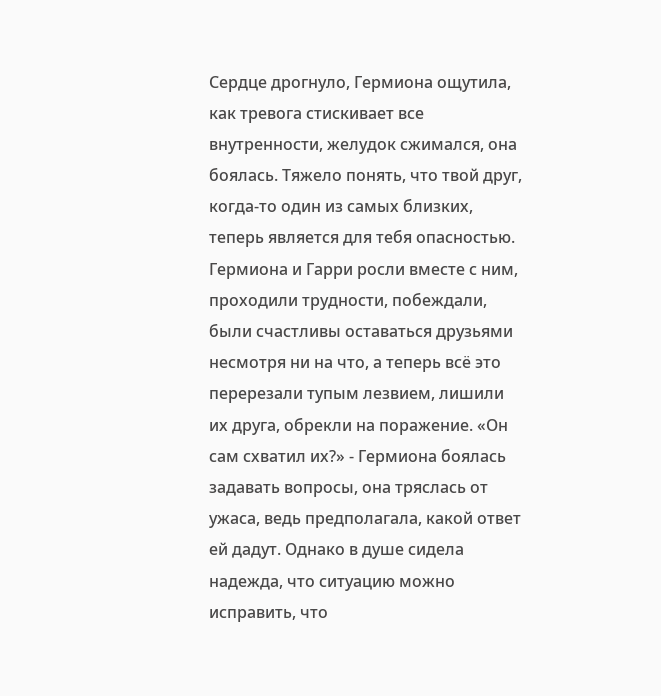Сердце дрогнуло, Гермиона ощутила, как тревога стискивает все внутренности, желудок сжимался, она боялась. Тяжело понять, что твой друг, когда-то один из самых близких, теперь является для тебя опасностью. Гермиона и Гарри росли вместе с ним, проходили трудности, побеждали, были счастливы оставаться друзьями несмотря ни на что, а теперь всё это перерезали тупым лезвием, лишили их друга, обрекли на поражение. «Он сам схватил их?» - Гермиона боялась задавать вопросы, она тряслась от ужаса, ведь предполагала, какой ответ ей дадут. Однако в душе сидела надежда, что ситуацию можно исправить, что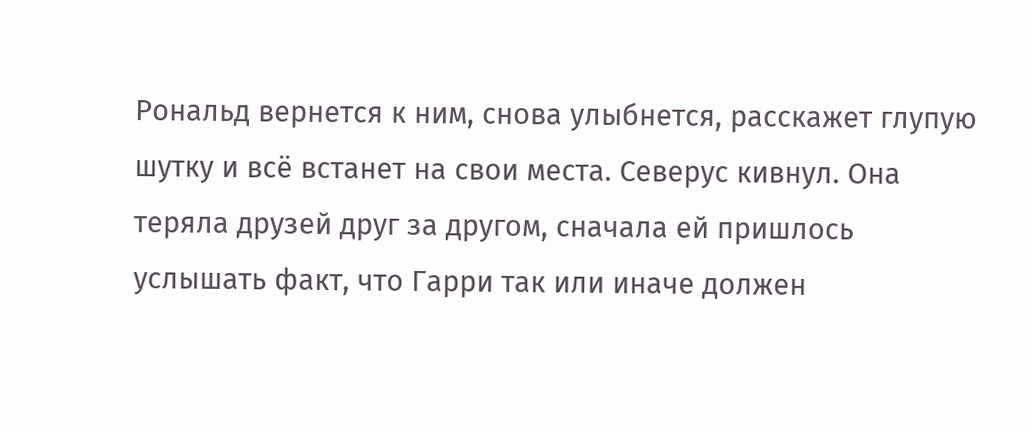Рональд вернется к ним, снова улыбнется, расскажет глупую шутку и всё встанет на свои места. Северус кивнул. Она теряла друзей друг за другом, сначала ей пришлось услышать факт, что Гарри так или иначе должен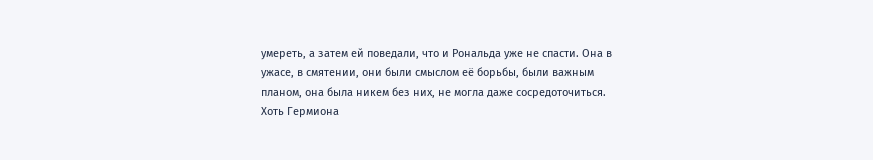умереть, а затем ей поведали, что и Рональда уже не спасти. Она в ужасе, в смятении, они были смыслом её борьбы, были важным планом, она была никем без них, не могла даже сосредоточиться. Хоть Гермиона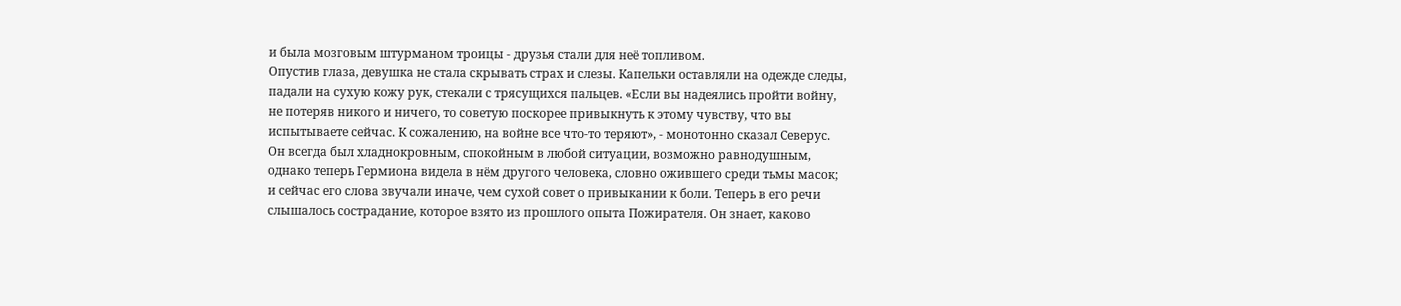и была мозговым штурманом троицы - друзья стали для неё топливом.
Опустив глаза, девушка не стала скрывать страх и слезы. Капельки оставляли на одежде следы, падали на сухую кожу рук, стекали с трясущихся пальцев. «Если вы надеялись пройти войну, не потеряв никого и ничего, то советую поскорее привыкнуть к этому чувству, что вы испытываете сейчас. К сожалению, на войне все что-то теряют», - монотонно сказал Северус. Он всегда был хладнокровным, спокойным в любой ситуации, возможно равнодушным, однако теперь Гермиона видела в нём другого человека, словно ожившего среди тьмы масок; и сейчас его слова звучали иначе, чем сухой совет о привыкании к боли. Теперь в его речи слышалось сострадание, которое взято из прошлого опыта Пожирателя. Он знает, каково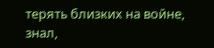терять близких на войне, знал,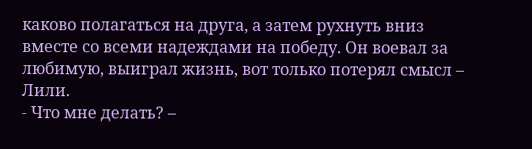каково полагаться на друга, а затем рухнуть вниз вместе со всеми надеждами на победу. Он воевал за любимую, выиграл жизнь, вот только потерял смысл – Лили.
- Что мне делать? –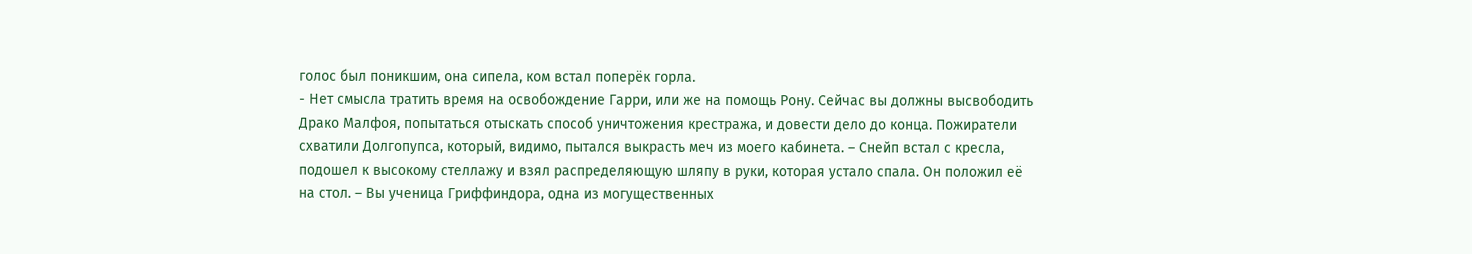голос был поникшим, она сипела, ком встал поперёк горла.
- Нет смысла тратить время на освобождение Гарри, или же на помощь Рону. Сейчас вы должны высвободить Драко Малфоя, попытаться отыскать способ уничтожения крестража, и довести дело до конца. Пожиратели схватили Долгопупса, который, видимо, пытался выкрасть меч из моего кабинета. – Снейп встал с кресла, подошел к высокому стеллажу и взял распределяющую шляпу в руки, которая устало спала. Он положил её на стол. – Вы ученица Гриффиндора, одна из могущественных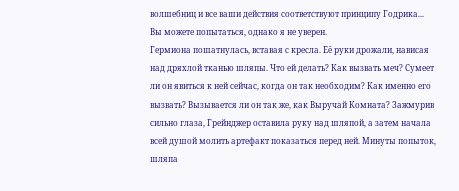волшебниц и все ваши действия соответствуют принципу Годрика... Вы можете попытаться, однако я не уверен.
Гермиона пошатнулась, вставая с кресла. Её руки дрожали, нависая над дряхлой тканью шляпы. Что ей делать? Как вызвать меч? Сумеет ли он явиться к ней сейчас, когда он так необходим? Как именно его вызвать? Вызывается ли он так же, как Выручай Комната? Зажмурив сильно глаза, Грейнджер оставила руку над шляпой, а затем начала всей душой молить артефакт показаться перед ней. Минуты попыток, шляпа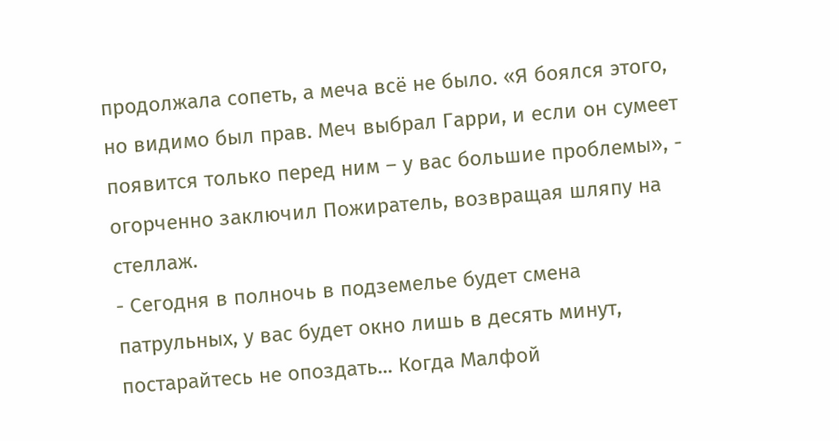продолжала сопеть, а меча всё не было. «Я боялся этого, но видимо был прав. Меч выбрал Гарри, и если он сумеет появится только перед ним – у вас большие проблемы», - огорченно заключил Пожиратель, возвращая шляпу на стеллаж.
- Сегодня в полночь в подземелье будет смена патрульных, у вас будет окно лишь в десять минут, постарайтесь не опоздать... Когда Малфой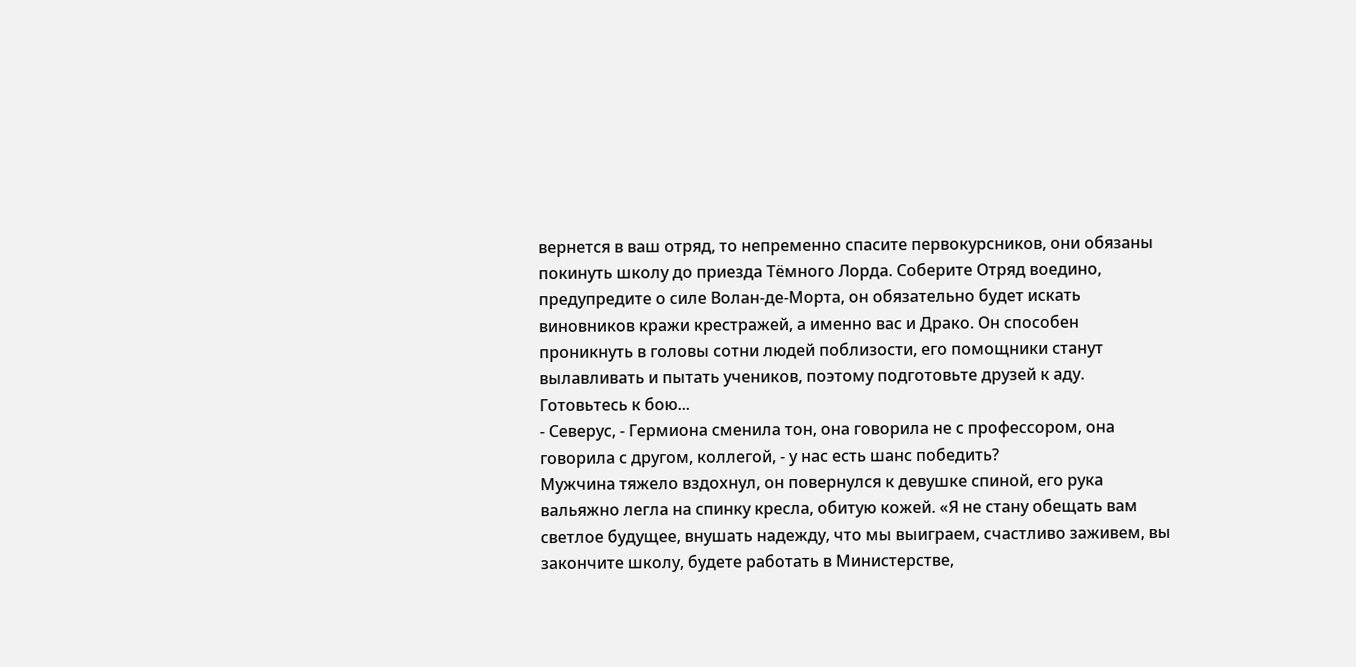вернется в ваш отряд, то непременно спасите первокурсников, они обязаны покинуть школу до приезда Тёмного Лорда. Соберите Отряд воедино, предупредите о силе Волан-де-Морта, он обязательно будет искать виновников кражи крестражей, а именно вас и Драко. Он способен проникнуть в головы сотни людей поблизости, его помощники станут вылавливать и пытать учеников, поэтому подготовьте друзей к аду. Готовьтесь к бою...
- Северус, - Гермиона сменила тон, она говорила не с профессором, она говорила с другом, коллегой, - у нас есть шанс победить?
Мужчина тяжело вздохнул, он повернулся к девушке спиной, его рука вальяжно легла на спинку кресла, обитую кожей. «Я не стану обещать вам светлое будущее, внушать надежду, что мы выиграем, счастливо заживем, вы закончите школу, будете работать в Министерстве,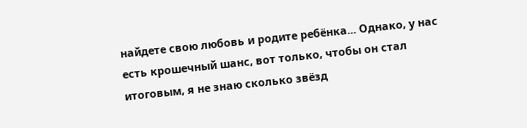найдете свою любовь и родите ребёнка... Однако, у нас есть крошечный шанс, вот только, чтобы он стал итоговым, я не знаю сколько звёзд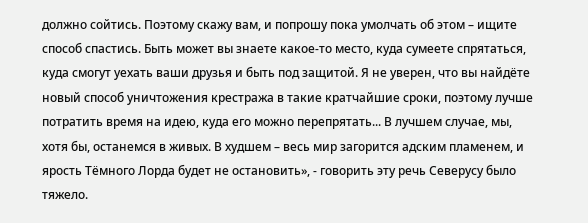должно сойтись. Поэтому скажу вам, и попрошу пока умолчать об этом – ищите способ спастись. Быть может вы знаете какое-то место, куда сумеете спрятаться, куда смогут уехать ваши друзья и быть под защитой. Я не уверен, что вы найдёте новый способ уничтожения крестража в такие кратчайшие сроки, поэтому лучше потратить время на идею, куда его можно перепрятать... В лучшем случае, мы, хотя бы, останемся в живых. В худшем – весь мир загорится адским пламенем, и ярость Тёмного Лорда будет не остановить», - говорить эту речь Северусу было тяжело.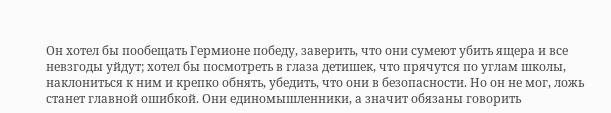Он хотел бы пообещать Гермионе победу, заверить, что они сумеют убить ящера и все невзгоды уйдут; хотел бы посмотреть в глаза детишек, что прячутся по углам школы, наклониться к ним и крепко обнять, убедить, что они в безопасности. Но он не мог, ложь станет главной ошибкой. Они единомышленники, а значит обязаны говорить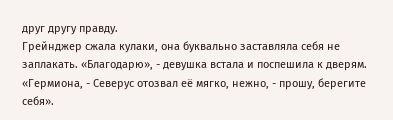друг другу правду.
Грейнджер сжала кулаки, она буквально заставляла себя не заплакать. «Благодарю», - девушка встала и поспешила к дверям. «Гермиона, - Северус отозвал её мягко, нежно, - прошу, берегите себя».